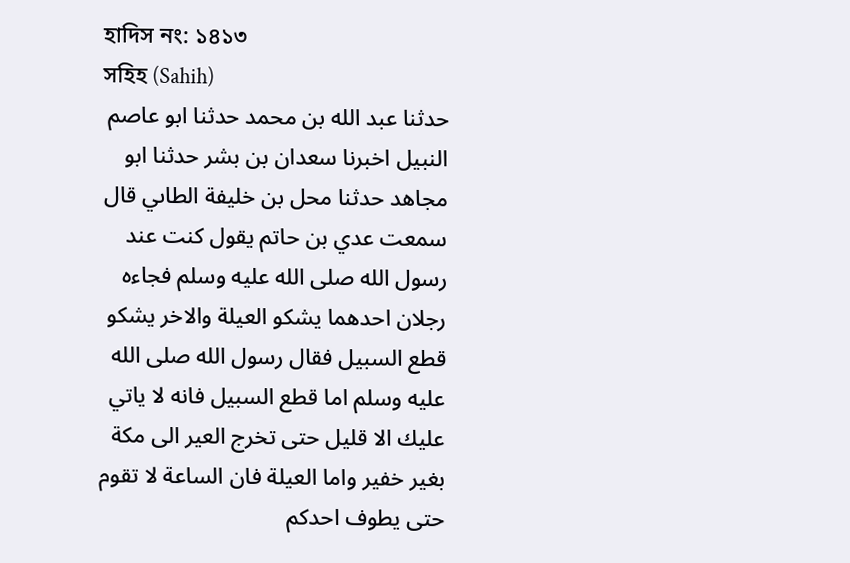হাদিস নং: ১৪১৩
সহিহ (Sahih)
حدثنا عبد الله بن محمد حدثنا ابو عاصم النبيل اخبرنا سعدان بن بشر حدثنا ابو مجاهد حدثنا محل بن خليفة الطاىي قال سمعت عدي بن حاتم يقول كنت عند رسول الله صلى الله عليه وسلم فجاءه رجلان احدهما يشكو العيلة والاخر يشكو قطع السبيل فقال رسول الله صلى الله عليه وسلم اما قطع السبيل فانه لا ياتي عليك الا قليل حتى تخرج العير الى مكة بغير خفير واما العيلة فان الساعة لا تقوم حتى يطوف احدكم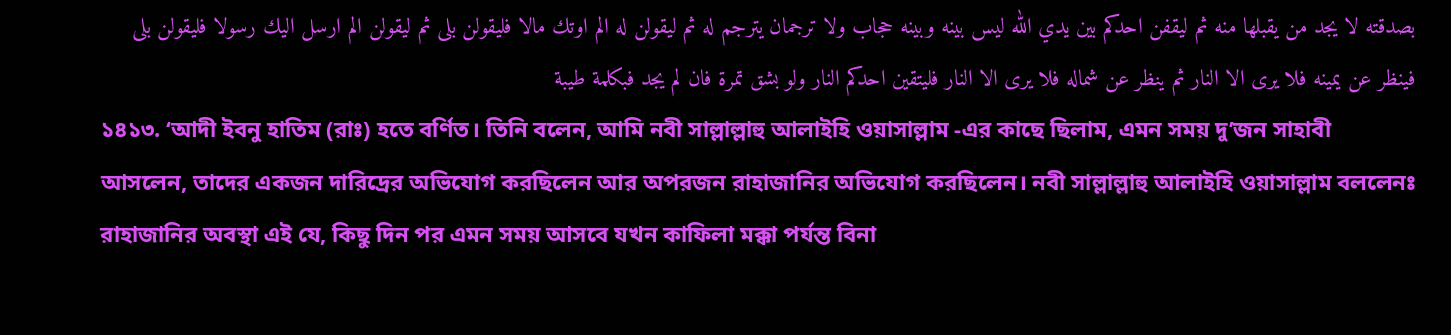بصدقته لا يجد من يقبلها منه ثم ليقفن احدكم بين يدي الله ليس بينه وبينه حجاب ولا ترجمان يترجم له ثم ليقولن له الم اوتك مالا فليقولن بلى ثم ليقولن الم ارسل اليك رسولا فليقولن بلى فينظر عن يمينه فلا يرى الا النار ثم ينظر عن شماله فلا يرى الا النار فليتقين احدكم النار ولو بشق تمرة فان لم يجد فبكلمة طيبة
১৪১৩. ‘আদী ইবনু হাতিম (রাঃ) হতে বর্ণিত। তিনি বলেন, আমি নবী সাল্লাল্লাহু আলাইহি ওয়াসাল্লাম -এর কাছে ছিলাম, এমন সময় দু’জন সাহাবী আসলেন, তাদের একজন দারিদ্রের অভিযোগ করছিলেন আর অপরজন রাহাজানির অভিযোগ করছিলেন। নবী সাল্লাল্লাহু আলাইহি ওয়াসাল্লাম বললেনঃ রাহাজানির অবস্থা এই যে, কিছু দিন পর এমন সময় আসবে যখন কাফিলা মক্কা পর্যন্ত বিনা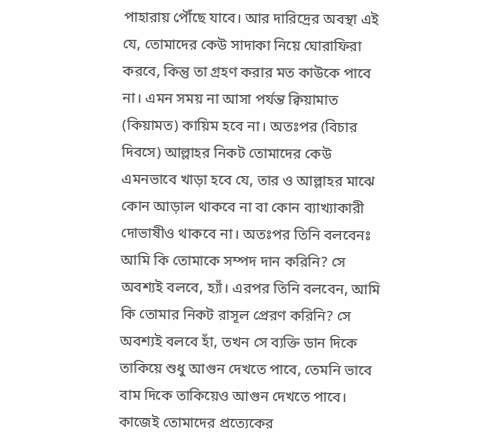পাহারায় পৌঁছে যাবে। আর দারিদ্রের অবস্থা এই যে, তোমাদের কেউ সাদাকা নিয়ে ঘোরাফিরা করবে, কিন্তু তা গ্রহণ করার মত কাউকে পাবে না। এমন সময় না আসা পর্যন্ত ক্বিয়ামাত (কিয়ামত) কায়িম হবে না। অতঃপর (বিচার দিবসে) আল্লাহর নিকট তোমাদের কেউ এমনভাবে খাড়া হবে যে, তার ও আল্লাহর মাঝে কোন আড়াল থাকবে না বা কোন ব্যাখ্যাকারী দোভাষীও থাকবে না। অতঃপর তিনি বলবেনঃ আমি কি তোমাকে সম্পদ দান করিনি? সে অবশ্যই বলবে, হ্যাঁ। এরপর তিনি বলবেন, আমি কি তোমার নিকট রাসূল প্রেরণ করিনি? সে অবশ্যই বলবে হাঁ, তখন সে ব্যক্তি ডান দিকে তাকিয়ে শুধু আগুন দেখতে পাবে, তেমনি ভাবে বাম দিকে তাকিয়েও আগুন দেখতে পাবে। কাজেই তোমাদের প্রত্যেকের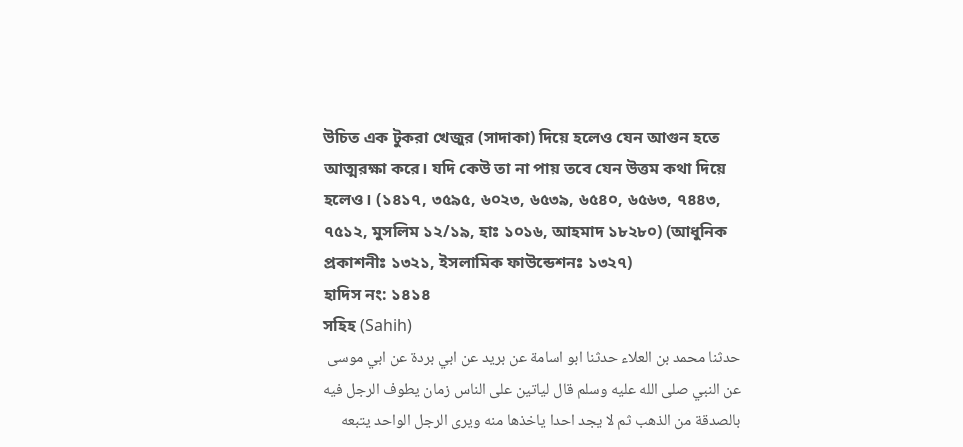উচিত এক টুকরা খেজুর (সাদাকা) দিয়ে হলেও যেন আগুন হতে আত্মরক্ষা করে। যদি কেউ তা না পায় তবে যেন উত্তম কথা দিয়ে হলেও। (১৪১৭, ৩৫৯৫, ৬০২৩, ৬৫৩৯, ৬৫৪০, ৬৫৬৩, ৭৪৪৩, ৭৫১২, মুসলিম ১২/১৯, হাঃ ১০১৬, আহমাদ ১৮২৮০) (আধুনিক প্রকাশনীঃ ১৩২১, ইসলামিক ফাউন্ডেশনঃ ১৩২৭)
হাদিস নং: ১৪১৪
সহিহ (Sahih)
حدثنا محمد بن العلاء حدثنا ابو اسامة عن بريد عن ابي بردة عن ابي موسى عن النبي صلى الله عليه وسلم قال لياتين على الناس زمان يطوف الرجل فيه بالصدقة من الذهب ثم لا يجد احدا ياخذها منه ويرى الرجل الواحد يتبعه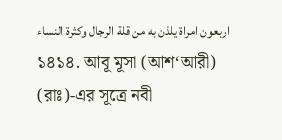اربعون امراة يلذن به من قلة الرجال وكثرة النساء
১৪১৪. আবূ মূসা (আশ‘আরী) (রাঃ)-এর সূত্রে নবী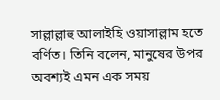সাল্লাল্লাহু আলাইহি ওয়াসাল্লাম হতে বর্ণিত। তিনি বলেন, মানুষের উপর অবশ্যই এমন এক সময়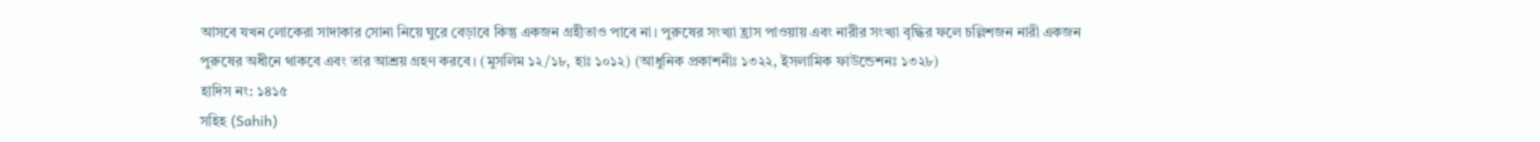আসবে যখন লোকেরা সাদাকার সোনা নিয়ে ঘুরে বেড়াবে কিন্তু একজন গ্রহীতাও পাবে না। পুরুষের সংখ্যা হ্রাস পাওয়ায় এবং নারীর সংখ্যা বৃদ্ধির ফলে চল্লিশজন নারী একজন পুরুষের অধীনে থাকবে এবং তার আশ্রয় গ্রহণ করবে। (মুসলিম ১২/১৮, হাঃ ১০১২) (আধুনিক প্রকাশনীঃ ১৩২২, ইসলামিক ফাউন্ডেশনঃ ১৩২৮)
হাদিস নং: ১৪১৫
সহিহ (Sahih)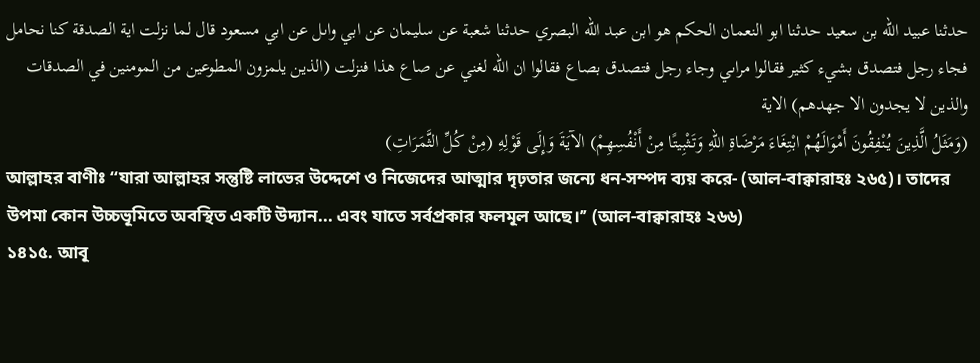حدثنا عبيد الله بن سعيد حدثنا ابو النعمان الحكم هو ابن عبد الله البصري حدثنا شعبة عن سليمان عن ابي واىل عن ابي مسعود قال لما نزلت اية الصدقة كنا نحامل فجاء رجل فتصدق بشيء كثير فقالوا مراىي وجاء رجل فتصدق بصاع فقالوا ان الله لغني عن صاع هذا فنزلت (الذين يلمزون المطوعين من المومنين في الصدقات والذين لا يجدون الا جهدهم) الاية
(وَمَثَلُ الَّذِينَ يُنْفِقُونَ أَمْوَالَهُمْ ابْتِغَاءَ مَرْضَاةِ اللهِ وَتَثْبِيتًا مِنْ أَنْفُسِهِمْ) الآيَةَ وَإِلَى قَوْلِهِ (مِنْ كُلِّ الثَّمَرَاتِ)
আল্লাহর বাণীঃ ‘‘যারা আল্লাহর সন্তুষ্টি লাভের উদ্দেশে ও নিজেদের আত্মার দৃঢ়তার জন্যে ধন-সম্পদ ব্যয় করে- (আল-বাক্বারাহঃ ২৬৫)। তাদের উপমা কোন উচ্চভূমিতে অবস্থিত একটি উদ্যান... এবং যাতে সর্বপ্রকার ফলমূল আছে।’’ (আল-বাক্বারাহঃ ২৬৬)
১৪১৫. আবূ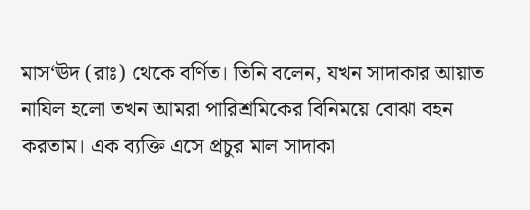মাস‘ঊদ (রাঃ) থেকে বর্ণিত। তিনি বলেন, যখন সাদাকার আয়াত নাযিল হলো তখন আমরা পারিশ্রমিকের বিনিময়ে বোঝা বহন করতাম। এক ব্যক্তি এসে প্রচুর মাল সাদাকা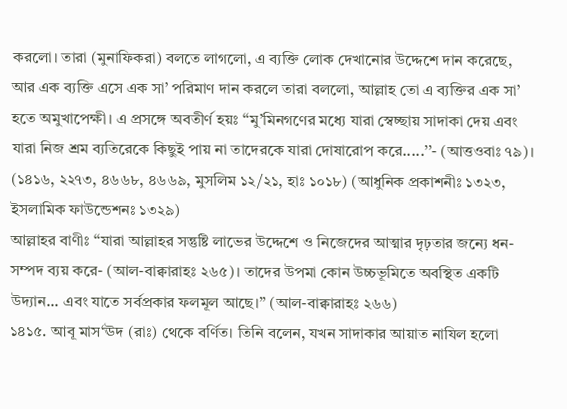করলো। তারা (মুনাফিকরা) বলতে লাগলো, এ ব্যক্তি লোক দেখানোর উদ্দেশে দান করেছে, আর এক ব্যক্তি এসে এক সা’ পরিমাণ দান করলে তারা বললো, আল্লাহ তো এ ব্যক্তির এক সা’ হতে অমুখাপেক্ষী। এ প্রসঙ্গে অবতীর্ণ হয়ঃ ‘‘মু’মিনগণের মধ্যে যারা স্বেচ্ছায় সাদাকা দেয় এবং যারা নিজ শ্রম ব্যতিরেকে কিছুই পায় না তাদেরকে যারা দোষারোপ করে.....’’- (আত্তওবাঃ ৭৯)। (১৪১৬, ২২৭৩, ৪৬৬৮, ৪৬৬৯, মুসলিম ১২/২১, হাঃ ১০১৮) (আধুনিক প্রকাশনীঃ ১৩২৩, ইসলামিক ফাউন্ডেশনঃ ১৩২৯)
আল্লাহর বাণীঃ ‘‘যারা আল্লাহর সন্তুষ্টি লাভের উদ্দেশে ও নিজেদের আত্মার দৃঢ়তার জন্যে ধন-সম্পদ ব্যয় করে- (আল-বাক্বারাহঃ ২৬৫)। তাদের উপমা কোন উচ্চভূমিতে অবস্থিত একটি উদ্যান... এবং যাতে সর্বপ্রকার ফলমূল আছে।’’ (আল-বাক্বারাহঃ ২৬৬)
১৪১৫. আবূ মাস‘ঊদ (রাঃ) থেকে বর্ণিত। তিনি বলেন, যখন সাদাকার আয়াত নাযিল হলো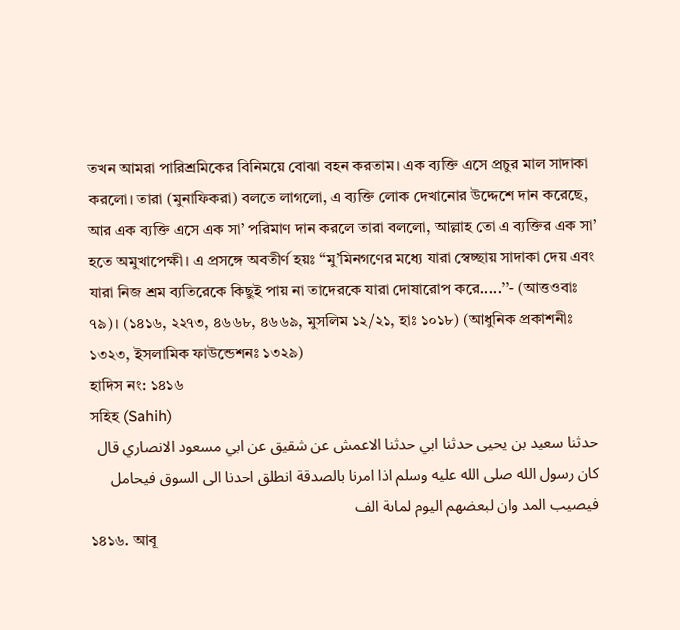তখন আমরা পারিশ্রমিকের বিনিময়ে বোঝা বহন করতাম। এক ব্যক্তি এসে প্রচুর মাল সাদাকা করলো। তারা (মুনাফিকরা) বলতে লাগলো, এ ব্যক্তি লোক দেখানোর উদ্দেশে দান করেছে, আর এক ব্যক্তি এসে এক সা’ পরিমাণ দান করলে তারা বললো, আল্লাহ তো এ ব্যক্তির এক সা’ হতে অমুখাপেক্ষী। এ প্রসঙ্গে অবতীর্ণ হয়ঃ ‘‘মু’মিনগণের মধ্যে যারা স্বেচ্ছায় সাদাকা দেয় এবং যারা নিজ শ্রম ব্যতিরেকে কিছুই পায় না তাদেরকে যারা দোষারোপ করে.....’’- (আত্তওবাঃ ৭৯)। (১৪১৬, ২২৭৩, ৪৬৬৮, ৪৬৬৯, মুসলিম ১২/২১, হাঃ ১০১৮) (আধুনিক প্রকাশনীঃ ১৩২৩, ইসলামিক ফাউন্ডেশনঃ ১৩২৯)
হাদিস নং: ১৪১৬
সহিহ (Sahih)
حدثنا سعيد بن يحيى حدثنا ابي حدثنا الاعمش عن شقيق عن ابي مسعود الانصاري قال كان رسول الله صلى الله عليه وسلم اذا امرنا بالصدقة انطلق احدنا الى السوق فيحامل فيصيب المد وان لبعضهم اليوم لماىة الف
১৪১৬. আবূ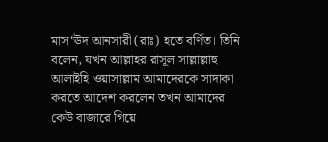মাস‘ঊদ আনসারী (রাঃ) হতে বর্ণিত। তিনি বলেন, যখন আল্লাহর রাসূল সাল্লাল্লাহু আলাইহি ওয়াসাল্লাম আমাদেরকে সাদাকা করতে আদেশ করলেন তখন আমাদের কেউ বাজারে গিয়ে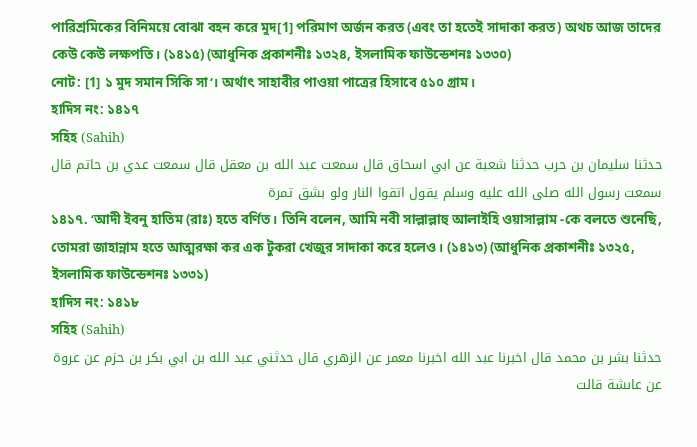পারিশ্রমিকের বিনিময়ে বোঝা বহন করে মুদ[1] পরিমাণ অর্জন করত (এবং তা হতেই সাদাকা করত) অথচ আজ তাদের কেউ কেউ লক্ষপতি। (১৪১৫) (আধুনিক প্রকাশনীঃ ১৩২৪, ইসলামিক ফাউন্ডেশনঃ ১৩৩০)
নোট: [1] ১ মুদ সমান সিকি সা‘। অর্থাৎ সাহাবীর পাওয়া পাত্রের হিসাবে ৫১০ গ্রাম।
হাদিস নং: ১৪১৭
সহিহ (Sahih)
حدثنا سليمان بن حرب حدثنا شعبة عن ابي اسحاق قال سمعت عبد الله بن معقل قال سمعت عدي بن حاتم قال سمعت رسول الله صلى الله عليه وسلم يقول اتقوا النار ولو بشق تمرة
১৪১৭. ‘আদী ইবনু হাতিম (রাঃ) হতে বর্ণিত। তিনি বলেন, আমি নবী সাল্লাল্লাহু আলাইহি ওয়াসাল্লাম -কে বলতে শুনেছি, তোমরা জাহান্নাম হতে আত্মরক্ষা কর এক টুকরা খেজুর সাদাকা করে হলেও। (১৪১৩) (আধুনিক প্রকাশনীঃ ১৩২৫, ইসলামিক ফাউন্ডেশনঃ ১৩৩১)
হাদিস নং: ১৪১৮
সহিহ (Sahih)
حدثنا بشر بن محمد قال اخبرنا عبد الله اخبرنا معمر عن الزهري قال حدثني عبد الله بن ابي بكر بن حزم عن عروة عن عاىشة قالت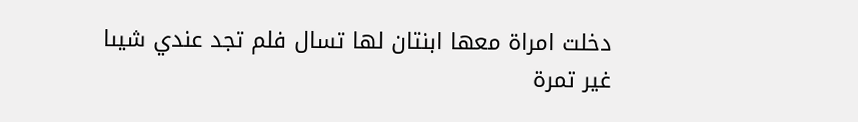دخلت امراة معها ابنتان لها تسال فلم تجد عندي شيىا غير تمرة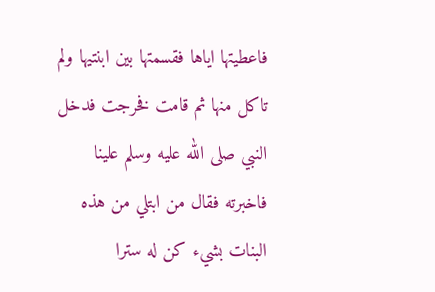فاعطيتها اياها فقسمتها بين ابنتيها ولم تاكل منها ثم قامت فخرجت فدخل النبي صلى الله عليه وسلم علينا فاخبرته فقال من ابتلي من هذه البنات بشيء كن له سترا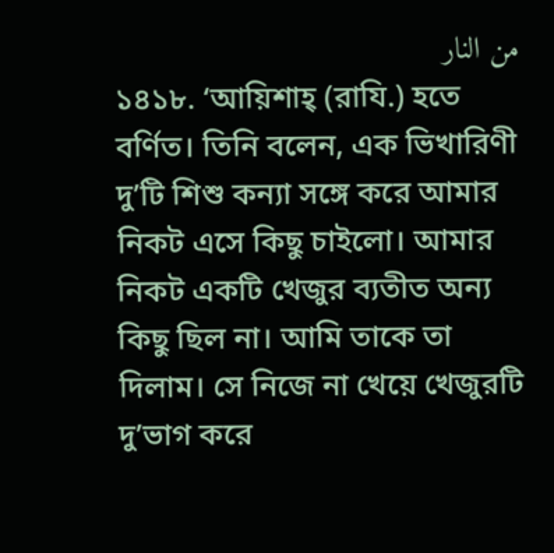من النار
১৪১৮. ‘আয়িশাহ্ (রাযি.) হতে বর্ণিত। তিনি বলেন, এক ভিখারিণী দু’টি শিশু কন্যা সঙ্গে করে আমার নিকট এসে কিছু চাইলো। আমার নিকট একটি খেজুর ব্যতীত অন্য কিছু ছিল না। আমি তাকে তা দিলাম। সে নিজে না খেয়ে খেজুরটি দু’ভাগ করে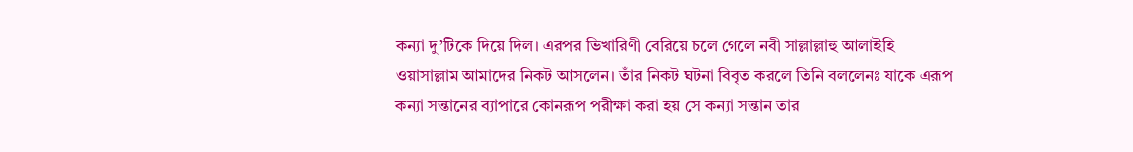কন্যা দু’টিকে দিয়ে দিল। এরপর ভিখারিণী বেরিয়ে চলে গেলে নবী সাল্লাল্লাহু আলাইহি ওয়াসাল্লাম আমাদের নিকট আসলেন। তাঁর নিকট ঘটনা বিবৃত করলে তিনি বললেনঃ যাকে এরূপ কন্যা সন্তানের ব্যাপারে কোনরূপ পরীক্ষা করা হয় সে কন্যা সন্তান তার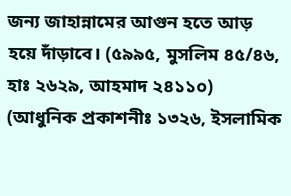জন্য জাহান্নামের আগুন হতে আড় হয়ে দাঁড়াবে। (৫৯৯৫, মুসলিম ৪৫/৪৬, হাঃ ২৬২৯, আহমাদ ২৪১১০) (আধুনিক প্রকাশনীঃ ১৩২৬, ইসলামিক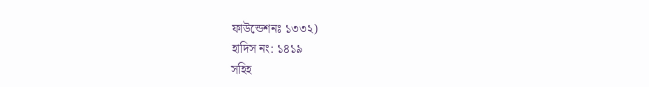ফাউন্ডেশনঃ ১৩৩২)
হাদিস নং: ১৪১৯
সহিহ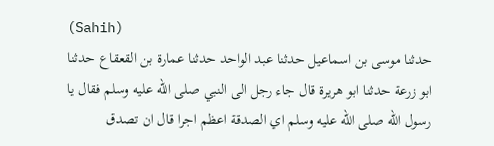(Sahih)
حدثنا موسى بن اسماعيل حدثنا عبد الواحد حدثنا عمارة بن القعقاع حدثنا ابو زرعة حدثنا ابو هريرة قال جاء رجل الى النبي صلى الله عليه وسلم فقال يا رسول الله صلى الله عليه وسلم اي الصدقة اعظم اجرا قال ان تصدق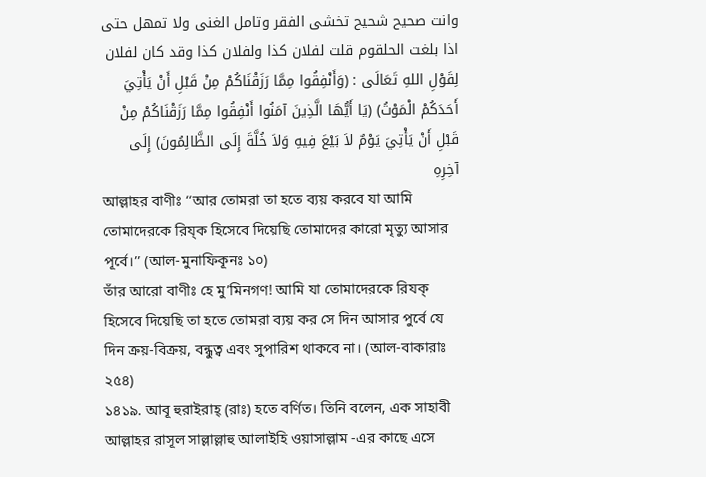وانت صحيح شحيح تخشى الفقر وتامل الغنى ولا تمهل حتى اذا بلغت الحلقوم قلت لفلان كذا ولفلان كذا وقد كان لفلان
لِقَوْلِ اللهِ تَعَالَى : (وَأَنْفِقُوا مِمَّا رَزَقْنَاكُمْ مِنْ قَبْلِ أَنْ يَأْتِيَ أَحَدَكُمْ الْمَوْتُ) (يَا أَيُّهَا الَّذِينَ آمَنُوا أَنْفِقُوا مِمَّا رَزَقْنَاكُمْ مِنْ قَبْلِ أَنْ يَأْتِيَ يَوْمٌ لاَ بَيْعَ فِيهِ وَلاَ خُلَّةَ إِلَى الظَّالِمُونَ) إِلَى آخِرِهِ
আল্লাহর বাণীঃ ‘‘আর তোমরা তা হতে ব্যয় করবে যা আমি তোমাদেরকে রিয্ক হিসেবে দিয়েছি তোমাদের কারো মৃত্যু আসার পূর্বে।’’ (আল-মুনাফিকূনঃ ১০)
তাঁর আরো বাণীঃ হে মু’মিনগণ! আমি যা তোমাদেরকে রিযক্ হিসেবে দিয়েছি তা হতে তোমরা ব্যয় কর সে দিন আসার পুর্বে যে দিন ক্রয়-বিক্রয়, বন্ধুত্ব এবং সুপারিশ থাকবে না। (আল-বাকারাঃ ২৫৪)
১৪১৯. আবূ হুরাইরাহ্ (রাঃ) হতে বর্ণিত। তিনি বলেন, এক সাহাবী আল্লাহর রাসূল সাল্লাল্লাহু আলাইহি ওয়াসাল্লাম -এর কাছে এসে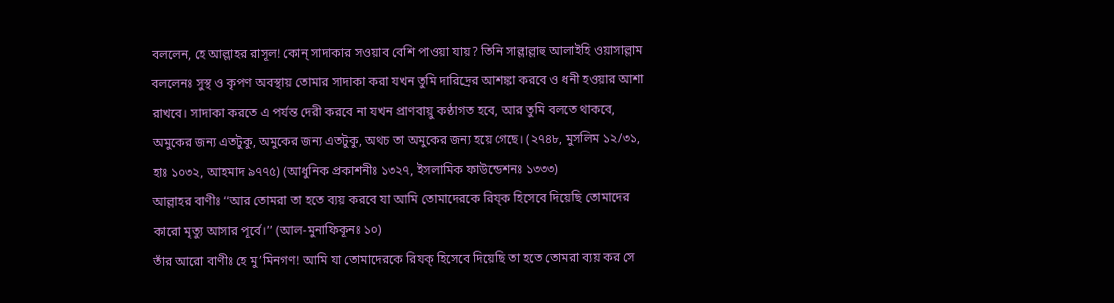বললেন, হে আল্লাহর রাসূল! কোন্ সাদাকার সওয়াব বেশি পাওয়া যায়? তিনি সাল্লাল্লাহু আলাইহি ওয়াসাল্লাম বললেনঃ সুস্থ ও কৃপণ অবস্থায় তোমার সাদাকা করা যখন তুমি দারিদ্রের আশঙ্কা করবে ও ধনী হওয়ার আশা রাখবে। সাদাকা করতে এ পর্যন্ত দেরী করবে না যখন প্রাণবায়ু কণ্ঠাগত হবে, আর তুমি বলতে থাকবে, অমুকের জন্য এতটুকু, অমুকের জন্য এতটুকু, অথচ তা অমুকের জন্য হয়ে গেছে। (২৭৪৮, মুসলিম ১২/৩১, হাঃ ১০৩২, আহমাদ ৯৭৭৫) (আধুনিক প্রকাশনীঃ ১৩২৭, ইসলামিক ফাউন্ডেশনঃ ১৩৩৩)
আল্লাহর বাণীঃ ‘‘আর তোমরা তা হতে ব্যয় করবে যা আমি তোমাদেরকে রিয্ক হিসেবে দিয়েছি তোমাদের কারো মৃত্যু আসার পূর্বে।’’ (আল-মুনাফিকূনঃ ১০)
তাঁর আরো বাণীঃ হে মু’মিনগণ! আমি যা তোমাদেরকে রিযক্ হিসেবে দিয়েছি তা হতে তোমরা ব্যয় কর সে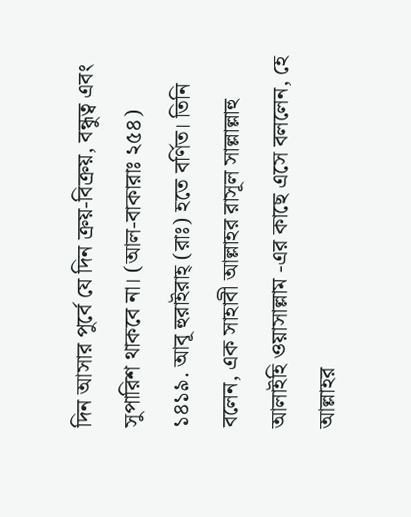দিন আসার পুর্বে যে দিন ক্রয়-বিক্রয়, বন্ধুত্ব এবং সুপারিশ থাকবে না। (আল-বাকারাঃ ২৫৪)
১৪১৯. আবূ হুরাইরাহ্ (রাঃ) হতে বর্ণিত। তিনি বলেন, এক সাহাবী আল্লাহর রাসূল সাল্লাল্লাহু আলাইহি ওয়াসাল্লাম -এর কাছে এসে বললেন, হে আল্লাহর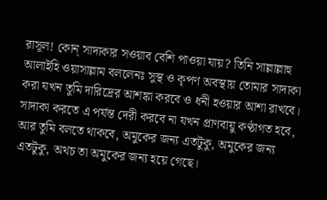রাসূল! কোন্ সাদাকার সওয়াব বেশি পাওয়া যায়? তিনি সাল্লাল্লাহু আলাইহি ওয়াসাল্লাম বললেনঃ সুস্থ ও কৃপণ অবস্থায় তোমার সাদাকা করা যখন তুমি দারিদ্রের আশঙ্কা করবে ও ধনী হওয়ার আশা রাখবে। সাদাকা করতে এ পর্যন্ত দেরী করবে না যখন প্রাণবায়ু কণ্ঠাগত হবে, আর তুমি বলতে থাকবে, অমুকের জন্য এতটুকু, অমুকের জন্য এতটুকু, অথচ তা অমুকের জন্য হয়ে গেছে।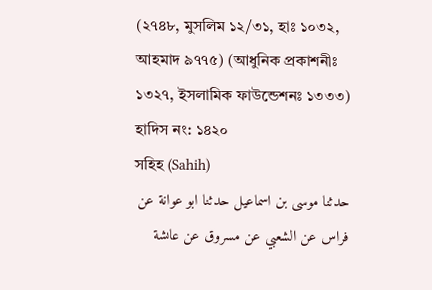(২৭৪৮, মুসলিম ১২/৩১, হাঃ ১০৩২, আহমাদ ৯৭৭৫) (আধুনিক প্রকাশনীঃ ১৩২৭, ইসলামিক ফাউন্ডেশনঃ ১৩৩৩)
হাদিস নং: ১৪২০
সহিহ (Sahih)
حدثنا موسى بن اسماعيل حدثنا ابو عوانة عن فراس عن الشعبي عن مسروق عن عاىشة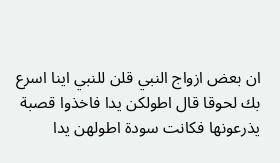ان بعض ازواج النبي قلن للنبي اينا اسرع بك لحوقا قال اطولكن يدا فاخذوا قصبة يذرعونها فكانت سودة اطولهن يدا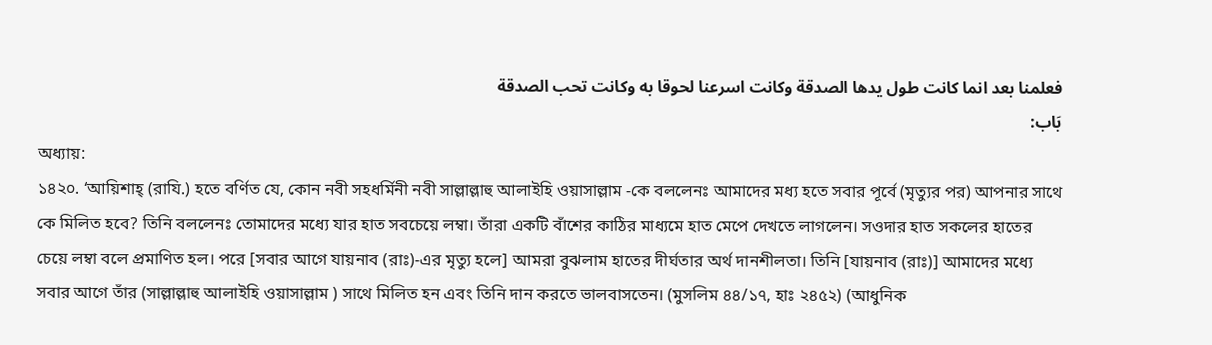فعلمنا بعد انما كانت طول يدها الصدقة وكانت اسرعنا لحوقا به وكانت تحب الصدقة
بَاب:
অধ্যায়:
১৪২০. ‘আয়িশাহ্ (রাযি.) হতে বর্ণিত যে, কোন নবী সহধর্মিনী নবী সাল্লাল্লাহু আলাইহি ওয়াসাল্লাম -কে বললেনঃ আমাদের মধ্য হতে সবার পূর্বে (মৃত্যুর পর) আপনার সাথে কে মিলিত হবে? তিনি বললেনঃ তোমাদের মধ্যে যার হাত সবচেয়ে লম্বা। তাঁরা একটি বাঁশের কাঠির মাধ্যমে হাত মেপে দেখতে লাগলেন। সওদার হাত সকলের হাতের চেয়ে লম্বা বলে প্রমাণিত হল। পরে [সবার আগে যায়নাব (রাঃ)-এর মৃত্যু হলে] আমরা বুঝলাম হাতের দীর্ঘতার অর্থ দানশীলতা। তিনি [যায়নাব (রাঃ)] আমাদের মধ্যে সবার আগে তাঁর (সাল্লাল্লাহু আলাইহি ওয়াসাল্লাম ) সাথে মিলিত হন এবং তিনি দান করতে ভালবাসতেন। (মুসলিম ৪৪/১৭, হাঃ ২৪৫২) (আধুনিক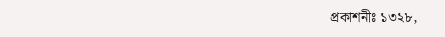প্রকাশনীঃ ১৩২৮,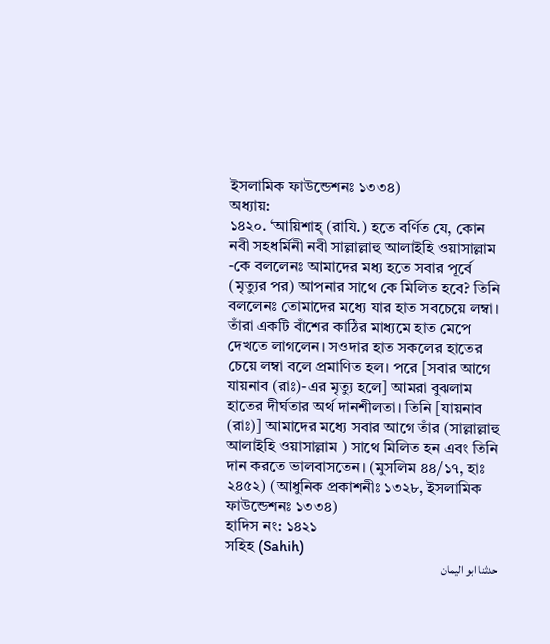ইসলামিক ফাউন্ডেশনঃ ১৩৩৪)
অধ্যায়:
১৪২০. ‘আয়িশাহ্ (রাযি.) হতে বর্ণিত যে, কোন নবী সহধর্মিনী নবী সাল্লাল্লাহু আলাইহি ওয়াসাল্লাম -কে বললেনঃ আমাদের মধ্য হতে সবার পূর্বে (মৃত্যুর পর) আপনার সাথে কে মিলিত হবে? তিনি বললেনঃ তোমাদের মধ্যে যার হাত সবচেয়ে লম্বা। তাঁরা একটি বাঁশের কাঠির মাধ্যমে হাত মেপে দেখতে লাগলেন। সওদার হাত সকলের হাতের চেয়ে লম্বা বলে প্রমাণিত হল। পরে [সবার আগে যায়নাব (রাঃ)-এর মৃত্যু হলে] আমরা বুঝলাম হাতের দীর্ঘতার অর্থ দানশীলতা। তিনি [যায়নাব (রাঃ)] আমাদের মধ্যে সবার আগে তাঁর (সাল্লাল্লাহু আলাইহি ওয়াসাল্লাম ) সাথে মিলিত হন এবং তিনি দান করতে ভালবাসতেন। (মুসলিম ৪৪/১৭, হাঃ ২৪৫২) (আধুনিক প্রকাশনীঃ ১৩২৮, ইসলামিক ফাউন্ডেশনঃ ১৩৩৪)
হাদিস নং: ১৪২১
সহিহ (Sahih)
حدثنا ابو اليمان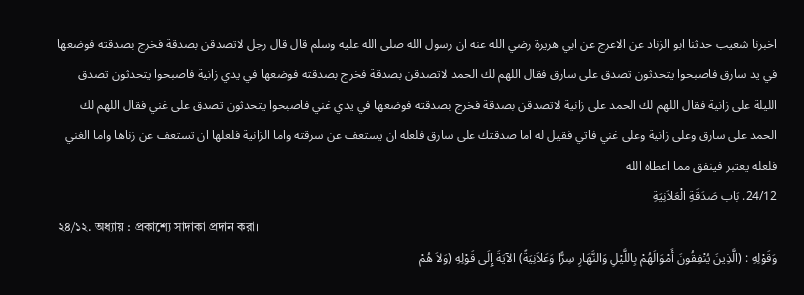اخبرنا شعيب حدثنا ابو الزناد عن الاعرج عن ابي هريرة رضي الله عنه ان رسول الله صلى الله عليه وسلم قال قال رجل لاتصدقن بصدقة فخرج بصدقته فوضعها في يد سارق فاصبحوا يتحدثون تصدق على سارق فقال اللهم لك الحمد لاتصدقن بصدقة فخرج بصدقته فوضعها في يدي زانية فاصبحوا يتحدثون تصدق الليلة على زانية فقال اللهم لك الحمد على زانية لاتصدقن بصدقة فخرج بصدقته فوضعها في يدي غني فاصبحوا يتحدثون تصدق على غني فقال اللهم لك الحمد على سارق وعلى زانية وعلى غني فاتي فقيل له اما صدقتك على سارق فلعله ان يستعف عن سرقته واما الزانية فلعلها ان تستعف عن زناها واما الغني فلعله يعتبر فينفق مما اعطاه الله
24/12. بَاب صَدَقَةِ الْعَلاَنِيَةِ
২৪/১২. অধ্যায় : প্রকাশ্যে সাদাকা প্রদান করা।
وَقَوْلِهِ : (الَّذِينَ يُنْفِقُونَ أَمْوَالَهُمْ بِاللَّيْلِ وَالنَّهَارِ سِرًّا وَعَلاَنِيَةً) الآيَةَ إِلَى قَوْلِهِ (وَلاَ هُمْ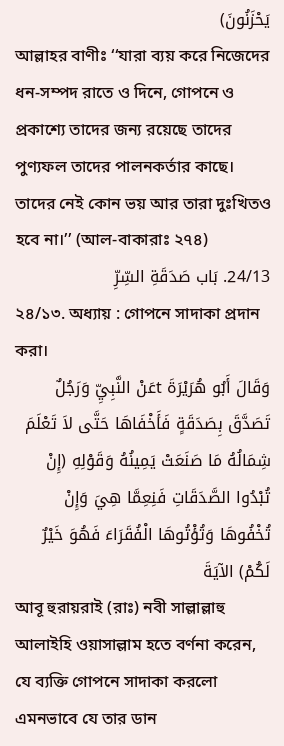يَحْزَنُونَ)
আল্লাহর বাণীঃ ‘‘যারা ব্যয় করে নিজেদের ধন-সম্পদ রাতে ও দিনে, গোপনে ও প্রকাশ্যে তাদের জন্য রয়েছে তাদের পুণ্যফল তাদের পালনকর্তার কাছে। তাদের নেই কোন ভয় আর তারা দুঃখিতও হবে না।’’ (আল-বাকারাঃ ২৭৪)
24/13. بَاب صَدَقَةِ السِّرِّ
২৪/১৩. অধ্যায় : গোপনে সাদাকা প্রদান করা।
وَقَالَ أَبُو هُرَيْرَةَ tعَنْ النَّبِيِّ وَرَجُلٌ تَصَدَّقَ بِصَدَقَةٍ فَأَخْفَاهَا حَتَّى لاَ تَعْلَمَ شِمَالُهُ مَا صَنَعَتْ يَمِينُهُ وَقَوْلِهِ (إِنْ تُبْدُوا الصَّدَقَاتِ فَنِعِمَّا هِيَ وَإِنْ تُخْفُوهَا وَتُؤْتُوهَا الْفُقَرَاءَ فَهُوَ خَيْرٌ لَكُمْ) الآيَةَ
আবূ হুরায়রাই (রাঃ) নবী সাল্লাল্লাহু আলাইহি ওয়াসাল্লাম হতে বর্ণনা করেন, যে ব্যক্তি গোপনে সাদাকা করলো এমনভাবে যে তার ডান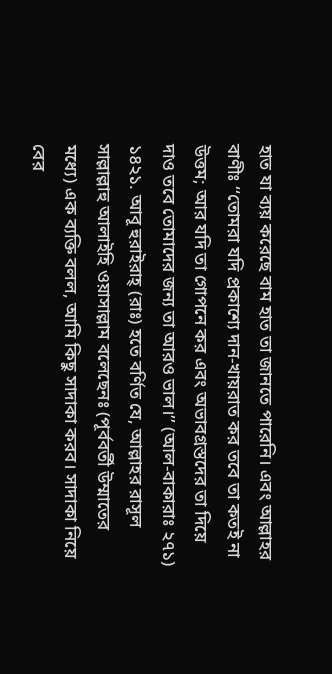হাত যা ব্যয় করেছে বাম হাত তা জানতে পারেনি। এবং আল্লাহর বাণীঃ ‘‘তোমরা যদি প্রকাশ্যে দান-খায়রাত কর তবে তা কতই না উত্তম; আর যদি তা গোপনে কর এবং অভাবগ্রস্তদের তা দিয়ে দাও তবে তোমাদের জন্য তা আরও ভাল।’’ (আল-বাকারাঃ ২৭১)
১৪২১. আবূ হুরাইরাহ্ (রাঃ) হতে বর্ণিত যে, আল্লাহর রাসূল সাল্লাল্লাহু আলাইহি ওয়াসাল্লাম বলেছেনঃ (পূর্ববর্তী উম্মাতের মধ্যে) এক ব্যক্তি বলল, আমি কিছু সাদাকা করব। সাদাকা নিয়ে বের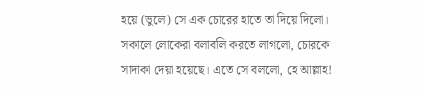হয়ে (ভুলে) সে এক চোরের হাতে তা দিয়ে দিলো। সকালে লোকেরা বলাবলি করতে লাগলো, চোরকে সাদাকা দেয়া হয়েছে। এতে সে বললো, হে আল্লাহ!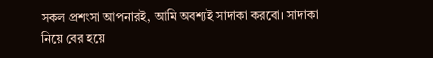সকল প্রশংসা আপনারই, আমি অবশ্যই সাদাকা করবো। সাদাকা নিয়ে বের হয়ে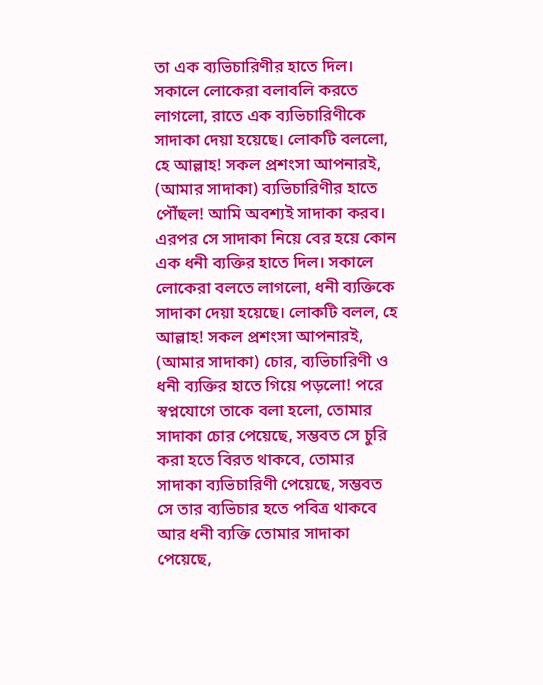তা এক ব্যভিচারিণীর হাতে দিল। সকালে লোকেরা বলাবলি করতে লাগলো, রাতে এক ব্যভিচারিণীকে সাদাকা দেয়া হয়েছে। লোকটি বললো, হে আল্লাহ! সকল প্রশংসা আপনারই, (আমার সাদাকা) ব্যভিচারিণীর হাতে পৌঁছল! আমি অবশ্যই সাদাকা করব। এরপর সে সাদাকা নিয়ে বের হয়ে কোন এক ধনী ব্যক্তির হাতে দিল। সকালে লোকেরা বলতে লাগলো, ধনী ব্যক্তিকে সাদাকা দেয়া হয়েছে। লোকটি বলল, হে আল্লাহ! সকল প্রশংসা আপনারই, (আমার সাদাকা) চোর, ব্যভিচারিণী ও ধনী ব্যক্তির হাতে গিয়ে পড়লো! পরে স্বপ্নযোগে তাকে বলা হলো, তোমার সাদাকা চোর পেয়েছে, সম্ভবত সে চুরি করা হতে বিরত থাকবে, তোমার সাদাকা ব্যভিচারিণী পেয়েছে, সম্ভবত সে তার ব্যভিচার হতে পবিত্র থাকবে আর ধনী ব্যক্তি তোমার সাদাকা পেয়েছে,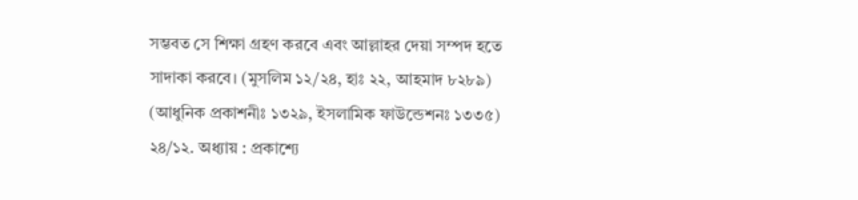সম্ভবত সে শিক্ষা গ্রহণ করবে এবং আল্লাহর দেয়া সম্পদ হতে সাদাকা করবে। (মুসলিম ১২/২৪, হাঃ ২২, আহমাদ ৮২৮৯) (আধুনিক প্রকাশনীঃ ১৩২৯, ইসলামিক ফাউন্ডেশনঃ ১৩৩৫)
২৪/১২. অধ্যায় : প্রকাশ্যে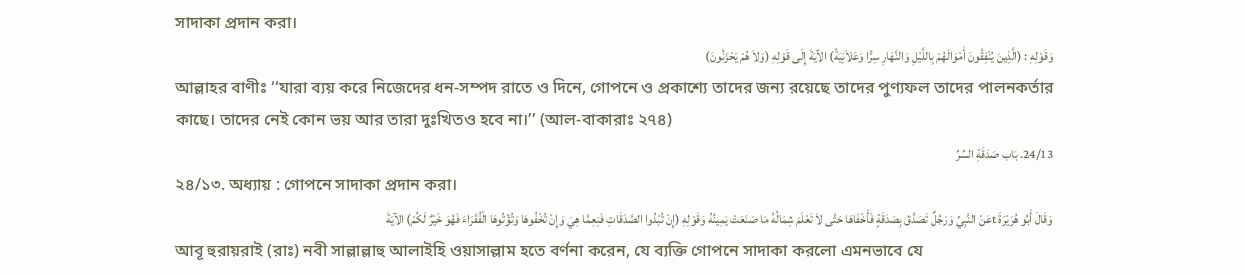সাদাকা প্রদান করা।
وَقَوْلِهِ : (الَّذِينَ يُنْفِقُونَ أَمْوَالَهُمْ بِاللَّيْلِ وَالنَّهَارِ سِرًّا وَعَلاَنِيَةً) الآيَةَ إِلَى قَوْلِهِ (وَلاَ هُمْ يَحْزَنُونَ)
আল্লাহর বাণীঃ ‘‘যারা ব্যয় করে নিজেদের ধন-সম্পদ রাতে ও দিনে, গোপনে ও প্রকাশ্যে তাদের জন্য রয়েছে তাদের পুণ্যফল তাদের পালনকর্তার কাছে। তাদের নেই কোন ভয় আর তারা দুঃখিতও হবে না।’’ (আল-বাকারাঃ ২৭৪)
24/13. بَاب صَدَقَةِ السِّرِّ
২৪/১৩. অধ্যায় : গোপনে সাদাকা প্রদান করা।
وَقَالَ أَبُو هُرَيْرَةَ tعَنْ النَّبِيِّ وَرَجُلٌ تَصَدَّقَ بِصَدَقَةٍ فَأَخْفَاهَا حَتَّى لاَ تَعْلَمَ شِمَالُهُ مَا صَنَعَتْ يَمِينُهُ وَقَوْلِهِ (إِنْ تُبْدُوا الصَّدَقَاتِ فَنِعِمَّا هِيَ وَإِنْ تُخْفُوهَا وَتُؤْتُوهَا الْفُقَرَاءَ فَهُوَ خَيْرٌ لَكُمْ) الآيَةَ
আবূ হুরায়রাই (রাঃ) নবী সাল্লাল্লাহু আলাইহি ওয়াসাল্লাম হতে বর্ণনা করেন, যে ব্যক্তি গোপনে সাদাকা করলো এমনভাবে যে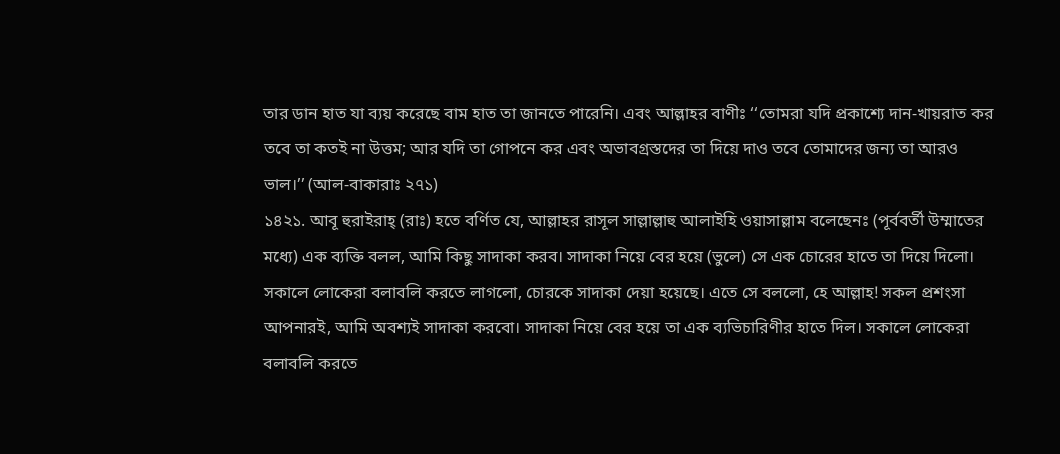তার ডান হাত যা ব্যয় করেছে বাম হাত তা জানতে পারেনি। এবং আল্লাহর বাণীঃ ‘‘তোমরা যদি প্রকাশ্যে দান-খায়রাত কর তবে তা কতই না উত্তম; আর যদি তা গোপনে কর এবং অভাবগ্রস্তদের তা দিয়ে দাও তবে তোমাদের জন্য তা আরও ভাল।’’ (আল-বাকারাঃ ২৭১)
১৪২১. আবূ হুরাইরাহ্ (রাঃ) হতে বর্ণিত যে, আল্লাহর রাসূল সাল্লাল্লাহু আলাইহি ওয়াসাল্লাম বলেছেনঃ (পূর্ববর্তী উম্মাতের মধ্যে) এক ব্যক্তি বলল, আমি কিছু সাদাকা করব। সাদাকা নিয়ে বের হয়ে (ভুলে) সে এক চোরের হাতে তা দিয়ে দিলো। সকালে লোকেরা বলাবলি করতে লাগলো, চোরকে সাদাকা দেয়া হয়েছে। এতে সে বললো, হে আল্লাহ! সকল প্রশংসা আপনারই, আমি অবশ্যই সাদাকা করবো। সাদাকা নিয়ে বের হয়ে তা এক ব্যভিচারিণীর হাতে দিল। সকালে লোকেরা বলাবলি করতে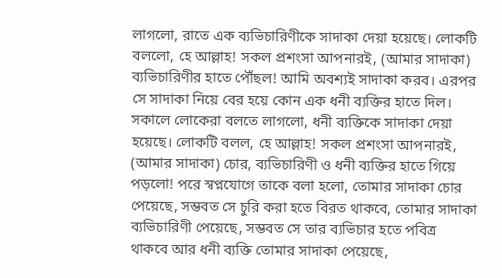লাগলো, রাতে এক ব্যভিচারিণীকে সাদাকা দেয়া হয়েছে। লোকটি বললো, হে আল্লাহ! সকল প্রশংসা আপনারই, (আমার সাদাকা) ব্যভিচারিণীর হাতে পৌঁছল! আমি অবশ্যই সাদাকা করব। এরপর সে সাদাকা নিয়ে বের হয়ে কোন এক ধনী ব্যক্তির হাতে দিল। সকালে লোকেরা বলতে লাগলো, ধনী ব্যক্তিকে সাদাকা দেয়া হয়েছে। লোকটি বলল, হে আল্লাহ! সকল প্রশংসা আপনারই, (আমার সাদাকা) চোর, ব্যভিচারিণী ও ধনী ব্যক্তির হাতে গিয়ে পড়লো! পরে স্বপ্নযোগে তাকে বলা হলো, তোমার সাদাকা চোর পেয়েছে, সম্ভবত সে চুরি করা হতে বিরত থাকবে, তোমার সাদাকা ব্যভিচারিণী পেয়েছে, সম্ভবত সে তার ব্যভিচার হতে পবিত্র থাকবে আর ধনী ব্যক্তি তোমার সাদাকা পেয়েছে,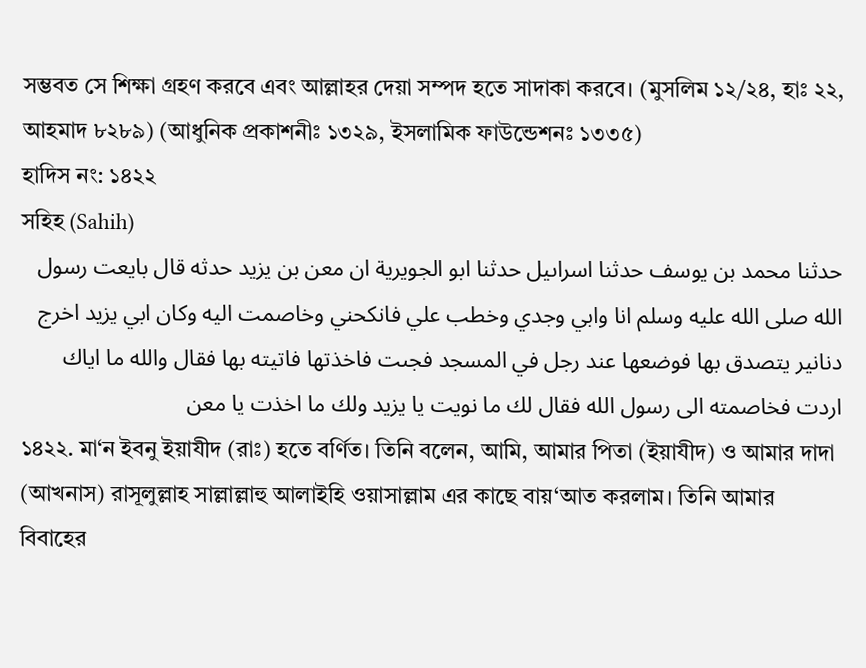সম্ভবত সে শিক্ষা গ্রহণ করবে এবং আল্লাহর দেয়া সম্পদ হতে সাদাকা করবে। (মুসলিম ১২/২৪, হাঃ ২২, আহমাদ ৮২৮৯) (আধুনিক প্রকাশনীঃ ১৩২৯, ইসলামিক ফাউন্ডেশনঃ ১৩৩৫)
হাদিস নং: ১৪২২
সহিহ (Sahih)
حدثنا محمد بن يوسف حدثنا اسراىيل حدثنا ابو الجويرية ان معن بن يزيد حدثه قال بايعت رسول الله صلى الله عليه وسلم انا وابي وجدي وخطب علي فانكحني وخاصمت اليه وكان ابي يزيد اخرج دنانير يتصدق بها فوضعها عند رجل في المسجد فجىت فاخذتها فاتيته بها فقال والله ما اياك اردت فخاصمته الى رسول الله فقال لك ما نويت يا يزيد ولك ما اخذت يا معن
১৪২২. মা‘ন ইবনু ইয়াযীদ (রাঃ) হতে বর্ণিত। তিনি বলেন, আমি, আমার পিতা (ইয়াযীদ) ও আমার দাদা (আখনাস) রাসূলুল্লাহ সাল্লাল্লাহু আলাইহি ওয়াসাল্লাম এর কাছে বায়‘আত করলাম। তিনি আমার বিবাহের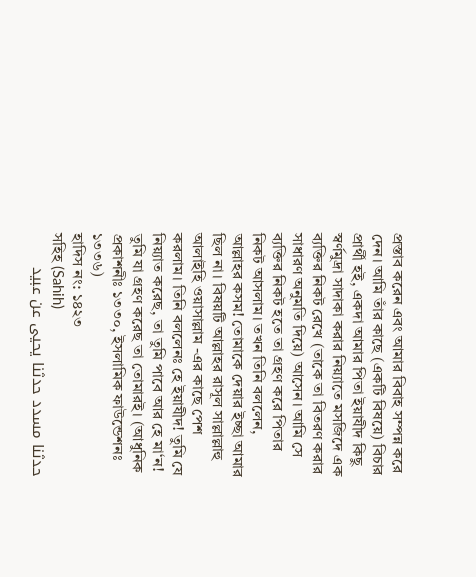প্রস্তাব করেন এবং আমার বিবাহ সম্পন্ন করে দেন। আমি তাঁর কাছে (একটি বিষয়ে) বিচার প্রার্থী হই, একদা আমার পিতা ইয়াযীদ কিছু স্বর্ণমুদ্রা সাদাকা করার নিয়্যাতে মসজিদে এক ব্যক্তির নিকট রেখে (তাকে তা বিতরণ করার সাধারণ অনুমতি দিয়ে) আসেন। আমি সে ব্যক্তির নিকট হতে তা গ্রহণ করে পিতার নিকট আসলাম। তখন তিনি বললেন, আল্লাহর কসম! তোমাকে দেয়ার ইচ্ছা আমার ছিল না। বিষয়টি আল্লাহর রাসূল সাল্লাল্লাহু আলাইহি ওয়াসাল্লাম -এর কাছে পেশ করলাম। তিনি বললেনঃ হে ইয়াযীদ! তুমি যে নিয়্যাত করেছ, তা তুমি পাবে আর হে মা‘ন! তুমি যা গ্রহণ করেছ তা তোমারই। (আধুনিক প্রকাশনীঃ ১৩৩০, ইসলামিক ফাউন্ডেশনঃ ১৩৩৬)
হাদিস নং: ১৪২৩
সহিহ (Sahih)
حدثنا مسدد حدثنا يحيى عن عبيد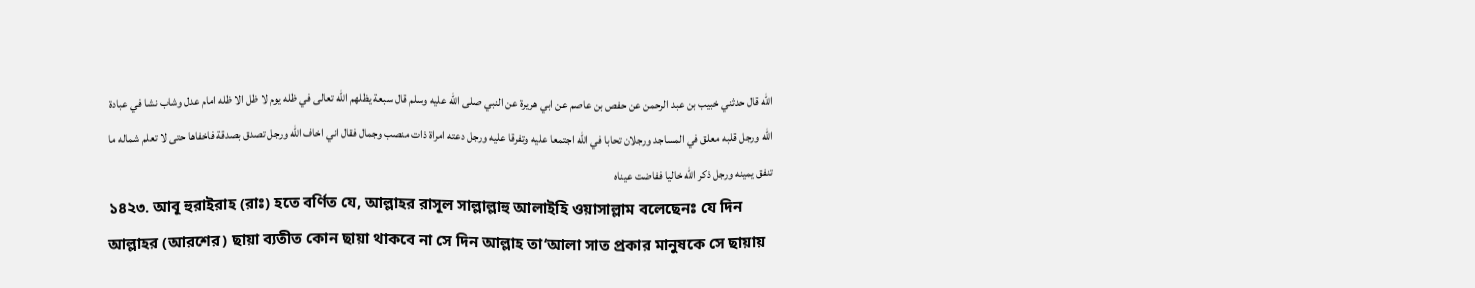الله قال حدثني خبيب بن عبد الرحمن عن حفص بن عاصم عن ابي هريرة عن النبي صلى الله عليه وسلم قال سبعة يظلهم الله تعالى في ظله يوم لا ظل الا ظله امام عدل وشاب نشا في عبادة الله ورجل قلبه معلق في المساجد ورجلان تحابا في الله اجتمعا عليه وتفرقا عليه ورجل دعته امراة ذات منصب وجمال فقال اني اخاف الله ورجل تصدق بصدقة فاخفاها حتى لا تعلم شماله ما تنفق يمينه ورجل ذكر الله خاليا ففاضت عيناه
১৪২৩. আবূ হুরাইরাহ (রাঃ) হতে বর্ণিত যে, আল্লাহর রাসূল সাল্লাল্লাহু আলাইহি ওয়াসাল্লাম বলেছেনঃ যে দিন আল্লাহর (আরশের) ছায়া ব্যতীত কোন ছায়া থাকবে না সে দিন আল্লাহ তা‘আলা সাত প্রকার মানুষকে সে ছায়ায়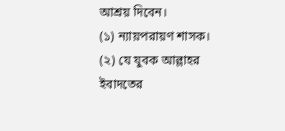আশ্রয় দিবেন।
(১) ন্যায়পরায়ণ শাসক।
(২) যে যুবক আল্লাহর ইবাদতের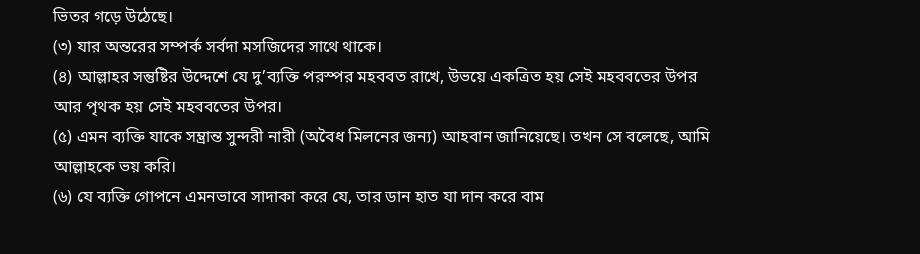ভিতর গড়ে উঠেছে।
(৩) যার অন্তরের সম্পর্ক সর্বদা মসজিদের সাথে থাকে।
(৪) আল্লাহর সন্তুষ্টির উদ্দেশে যে দু’ব্যক্তি পরস্পর মহববত রাখে, উভয়ে একত্রিত হয় সেই মহববতের উপর আর পৃথক হয় সেই মহববতের উপর।
(৫) এমন ব্যক্তি যাকে সম্ভ্রান্ত সুন্দরী নারী (অবৈধ মিলনের জন্য) আহবান জানিয়েছে। তখন সে বলেছে, আমি আল্লাহকে ভয় করি।
(৬) যে ব্যক্তি গোপনে এমনভাবে সাদাকা করে যে, তার ডান হাত যা দান করে বাম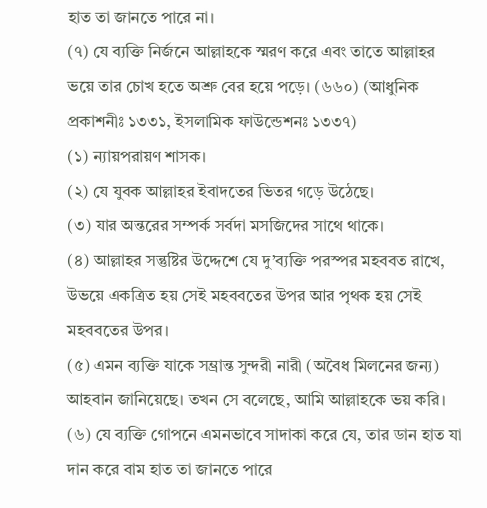হাত তা জানতে পারে না।
(৭) যে ব্যক্তি নির্জনে আল্লাহকে স্মরণ করে এবং তাতে আল্লাহর ভয়ে তার চোখ হতে অশ্রু বের হয়ে পড়ে। (৬৬০) (আধুনিক প্রকাশনীঃ ১৩৩১, ইসলামিক ফাউন্ডেশনঃ ১৩৩৭)
(১) ন্যায়পরায়ণ শাসক।
(২) যে যুবক আল্লাহর ইবাদতের ভিতর গড়ে উঠেছে।
(৩) যার অন্তরের সম্পর্ক সর্বদা মসজিদের সাথে থাকে।
(৪) আল্লাহর সন্তুষ্টির উদ্দেশে যে দু’ব্যক্তি পরস্পর মহববত রাখে, উভয়ে একত্রিত হয় সেই মহববতের উপর আর পৃথক হয় সেই মহববতের উপর।
(৫) এমন ব্যক্তি যাকে সম্ভ্রান্ত সুন্দরী নারী (অবৈধ মিলনের জন্য) আহবান জানিয়েছে। তখন সে বলেছে, আমি আল্লাহকে ভয় করি।
(৬) যে ব্যক্তি গোপনে এমনভাবে সাদাকা করে যে, তার ডান হাত যা দান করে বাম হাত তা জানতে পারে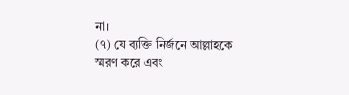না।
(৭) যে ব্যক্তি নির্জনে আল্লাহকে স্মরণ করে এবং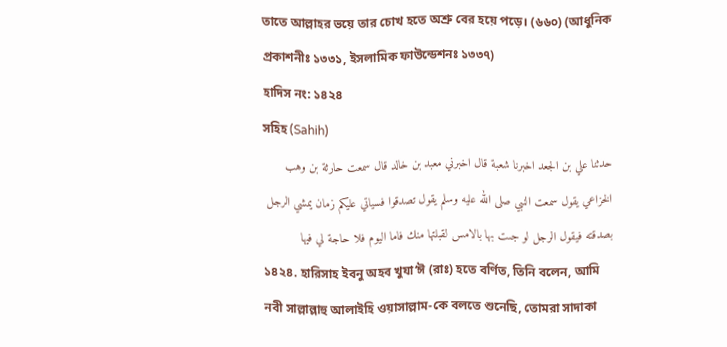তাতে আল্লাহর ভয়ে তার চোখ হতে অশ্রু বের হয়ে পড়ে। (৬৬০) (আধুনিক প্রকাশনীঃ ১৩৩১, ইসলামিক ফাউন্ডেশনঃ ১৩৩৭)
হাদিস নং: ১৪২৪
সহিহ (Sahih)
حدثنا علي بن الجعد اخبرنا شعبة قال اخبرني معبد بن خالد قال سمعت حارثة بن وهب الخزاعي يقول سمعت النبي صلى الله عليه وسلم يقول تصدقوا فسياتي عليكم زمان يمشي الرجل بصدقته فيقول الرجل لو جىت بها بالامس لقبلتها منك فاما اليوم فلا حاجة لي فيها
১৪২৪. হারিসাহ ইবনু অহব খুযা‘ঈ (রাঃ) হতে বর্ণিত, তিনি বলেন, আমি নবী সাল্লাল্লাহু আলাইহি ওয়াসাল্লাম-কে বলতে শুনেছি, তোমরা সাদাকা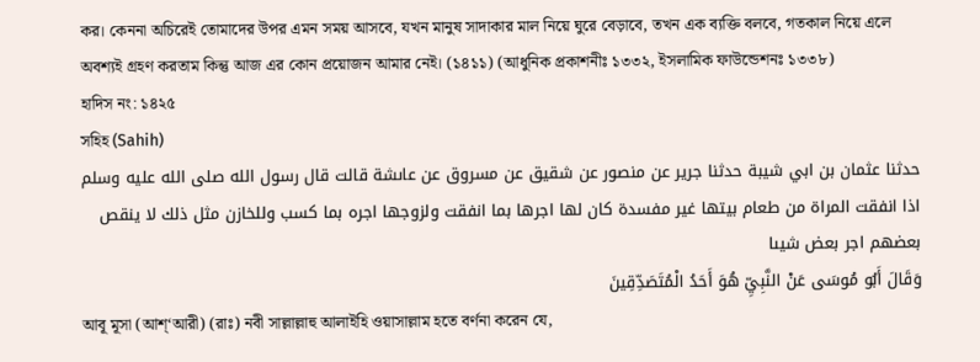কর। কেননা অচিরেই তোমাদের উপর এমন সময় আসবে, যখন মানুষ সাদাকার মাল নিয়ে ঘুরে বেড়াবে, তখন এক ব্যক্তি বলবে, গতকাল নিয়ে এলে অবশ্যই গ্রহণ করতাম কিন্তু আজ এর কোন প্রয়োজন আমার নেই। (১৪১১) (আধুনিক প্রকাশনীঃ ১৩৩২, ইসলামিক ফাউন্ডেশনঃ ১৩৩৮)
হাদিস নং: ১৪২৫
সহিহ (Sahih)
حدثنا عثمان بن ابي شيبة حدثنا جرير عن منصور عن شقيق عن مسروق عن عاىشة قالت قال رسول الله صلى الله عليه وسلم اذا انفقت المراة من طعام بيتها غير مفسدة كان لها اجرها بما انفقت ولزوجها اجره بما كسب وللخازن مثل ذلك لا ينقص بعضهم اجر بعض شيىا
وَقَالَ أَبُو مُوسَى عَنْ النَّبِيِّ هُوَ أَحَدُ الْمُتَصَدِّقِينَ
আবূ মূসা (আশ্‘আরী) (রাঃ) নবী সাল্লাল্লাহু আলাইহি ওয়াসাল্লাম হতে বর্ণনা করেন যে,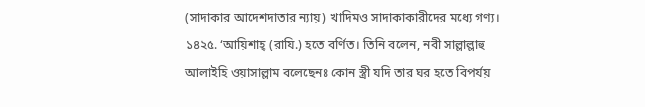(সাদাকার আদেশদাতার ন্যায়) খাদিমও সাদাকাকারীদের মধ্যে গণ্য।
১৪২৫. ‘আয়িশাহ্ (রাযি.) হতে বর্ণিত। তিনি বলেন, নবী সাল্লাল্লাহু আলাইহি ওয়াসাল্লাম বলেছেনঃ কোন স্ত্রী যদি তার ঘর হতে বিপর্যয়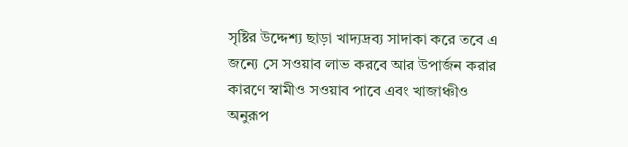সৃষ্টির উদ্দেশ্য ছাড়া খাদ্যদ্রব্য সাদাকা করে তবে এ জন্যে সে সওয়াব লাভ করবে আর উপার্জন করার কারণে স্বামীও সওয়াব পাবে এবং খাজাঞ্চীও অনুরূপ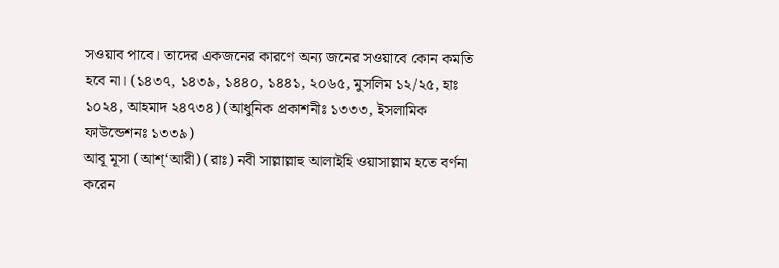সওয়াব পাবে। তাদের একজনের কারণে অন্য জনের সওয়াবে কোন কমতি হবে না। (১৪৩৭, ১৪৩৯, ১৪৪০, ১৪৪১, ২০৬৫, মুসলিম ১২/২৫, হাঃ ১০২৪, আহমাদ ২৪৭৩৪) (আধুনিক প্রকাশনীঃ ১৩৩৩, ইসলামিক ফাউন্ডেশনঃ ১৩৩৯)
আবূ মূসা (আশ্‘আরী) (রাঃ) নবী সাল্লাল্লাহু আলাইহি ওয়াসাল্লাম হতে বর্ণনা করেন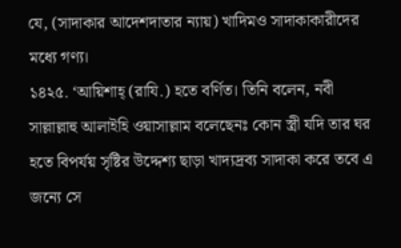যে, (সাদাকার আদেশদাতার ন্যায়) খাদিমও সাদাকাকারীদের মধ্যে গণ্য।
১৪২৫. ‘আয়িশাহ্ (রাযি.) হতে বর্ণিত। তিনি বলেন, নবী সাল্লাল্লাহু আলাইহি ওয়াসাল্লাম বলেছেনঃ কোন স্ত্রী যদি তার ঘর হতে বিপর্যয় সৃষ্টির উদ্দেশ্য ছাড়া খাদ্যদ্রব্য সাদাকা করে তবে এ জন্যে সে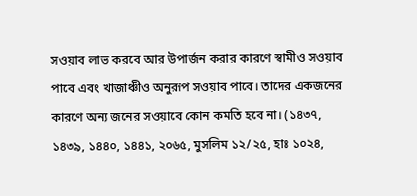সওয়াব লাভ করবে আর উপার্জন করার কারণে স্বামীও সওয়াব পাবে এবং খাজাঞ্চীও অনুরূপ সওয়াব পাবে। তাদের একজনের কারণে অন্য জনের সওয়াবে কোন কমতি হবে না। (১৪৩৭, ১৪৩৯, ১৪৪০, ১৪৪১, ২০৬৫, মুসলিম ১২/২৫, হাঃ ১০২৪,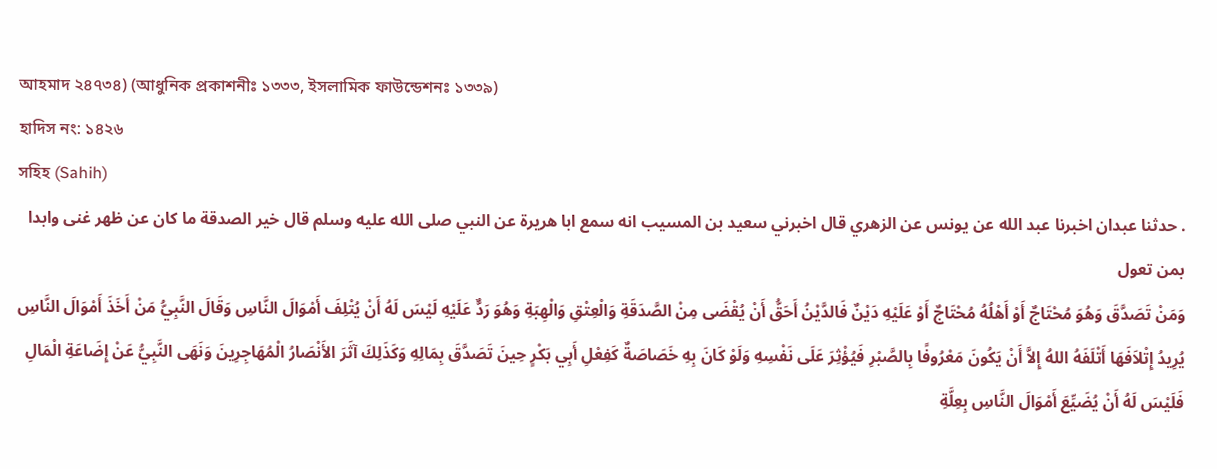আহমাদ ২৪৭৩৪) (আধুনিক প্রকাশনীঃ ১৩৩৩, ইসলামিক ফাউন্ডেশনঃ ১৩৩৯)
হাদিস নং: ১৪২৬
সহিহ (Sahih)
. حدثنا عبدان اخبرنا عبد الله عن يونس عن الزهري قال اخبرني سعيد بن المسيب انه سمع ابا هريرة عن النبي صلى الله عليه وسلم قال خير الصدقة ما كان عن ظهر غنى وابدا بمن تعول
وَمَنْ تَصَدَّقَ وَهُوَ مُحْتَاجٌ أَوْ أَهْلُهُ مُحْتَاجٌ أَوْ عَلَيْهِ دَيْنٌ فَالدَّيْنُ أَحَقُّ أَنْ يُقْضَى مِنْ الصَّدَقَةِ وَالْعِتْقِ وَالْهِبَةِ وَهُوَ رَدٌّ عَلَيْهِ لَيْسَ لَهُ أَنْ يُتْلِفَ أَمْوَالَ النَّاسِ وَقَالَ النَّبِيُّ مَنْ أَخَذَ أَمْوَالَ النَّاسِ يُرِيدُ إِتْلاَفَهَا أَتْلَفَهُ اللهُ إِلاَّ أَنْ يَكُونَ مَعْرُوفًا بِالصَّبْرِ فَيُؤْثِرَ عَلَى نَفْسِهِ وَلَوْ كَانَ بِهِ خَصَاصَةٌ كَفِعْلِ أَبِي بَكْرٍ حِينَ تَصَدَّقَ بِمَالِهِ وَكَذَلِكَ آثَرَ الأَنْصَارُ الْمُهَاجِرِينَ وَنَهَى النَّبِيُّ عَنْ إِضَاعَةِ الْمَالِ فَلَيْسَ لَهُ أَنْ يُضَيِّعَ أَمْوَالَ النَّاسِ بِعِلَّةِ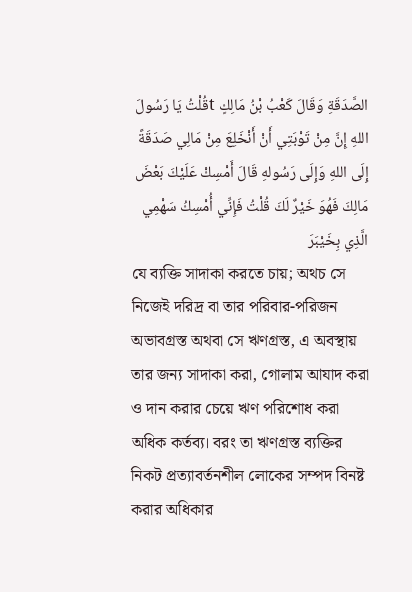الصَّدَقَةِ وَقَالَ كَعْبُ بْنُ مَالِكٍ tقُلْتُ يَا رَسُولَ اللهِ إِنَّ مِنْ تَوْبَتِي أَنْ أَنْخَلِعَ مِنْ مَالِي صَدَقَةً إِلَى اللهِ وَإِلَى رَسُولهِ قَالَ أَمْسِكْ عَلَيْكَ بَعْضَ مَالِكَ فَهُوَ خَيْرٌ لَكَ قُلْتُ فَإِنِّي أُمْسِكُ سَهْمِي الَّذِي بِخَيْبَرَ
যে ব্যক্তি সাদাকা করতে চায়; অথচ সে নিজেই দরিদ্র বা তার পরিবার-পরিজন অভাবগ্রস্ত অথবা সে ঋণগ্রস্ত, এ অবস্থায় তার জন্য সাদাকা করা, গোলাম আযাদ করা ও দান করার চেয়ে ঋণ পরিশোধ করা অধিক কর্তব্য। বরং তা ঋণগ্রস্ত ব্যক্তির নিকট প্রত্যাবর্তনশীল লোকের সম্পদ বিনষ্ট করার অধিকার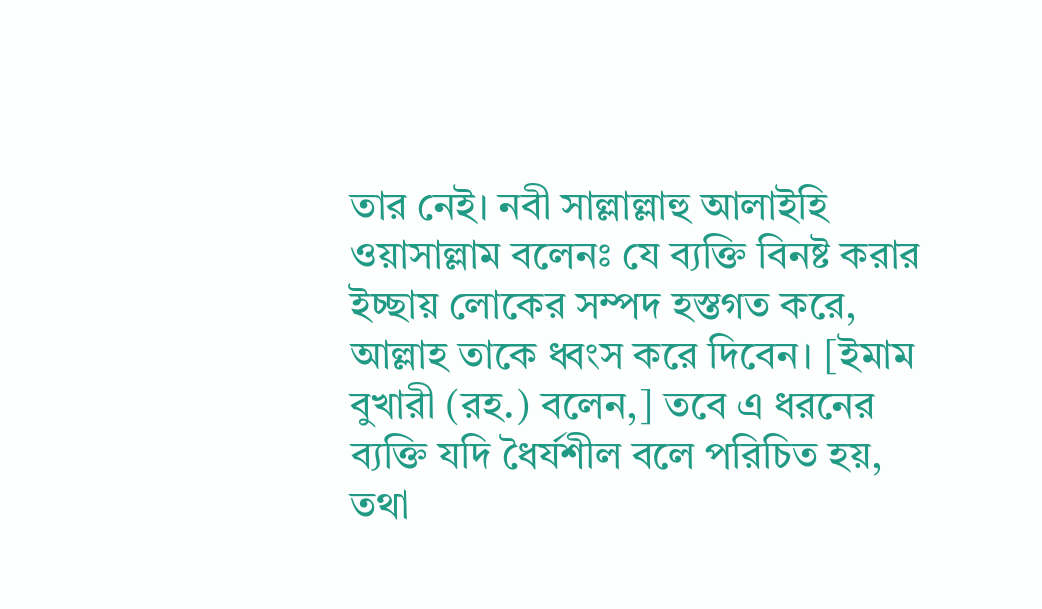তার নেই। নবী সাল্লাল্লাহু আলাইহি ওয়াসাল্লাম বলেনঃ যে ব্যক্তি বিনষ্ট করার ইচ্ছায় লোকের সম্পদ হস্তগত করে, আল্লাহ তাকে ধ্বংস করে দিবেন। [ইমাম বুখারী (রহ.) বলেন,] তবে এ ধরনের ব্যক্তি যদি ধৈর্যশীল বলে পরিচিত হয়, তথা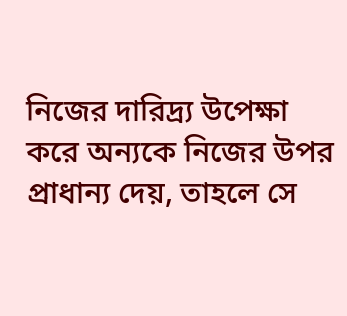নিজের দারিদ্র্য উপেক্ষা করে অন্যকে নিজের উপর প্রাধান্য দেয়, তাহলে সে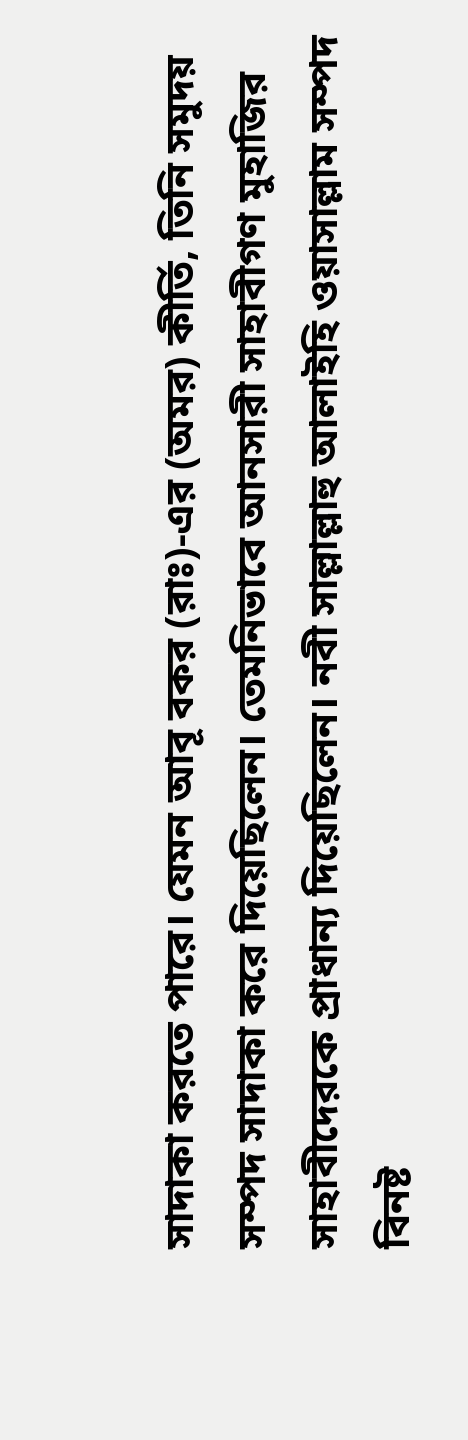সাদাকা করতে পারে। যেমন আবূ বকর (রাঃ)-এর (অমর) কীর্তি, তিনি সমুদয় সম্পদ সাদাকা করে দিয়েছিলেন। তেমনিভাবে আনসারী সাহাবীগণ মুহাজির সাহাবীদেরকে প্রাধান্য দিয়েছিলেন। নবী সাল্লাল্লাহু আলাইহি ওয়াসাল্লাম সম্পদ বিনষ্ট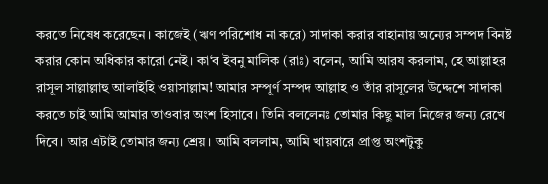করতে নিষেধ করেছেন। কাজেই (ঋণ পরিশোধ না করে) সাদাকা করার বাহানায় অন্যের সম্পদ বিনষ্ট করার কোন অধিকার কারো নেই। কা‘ব ইবনু মালিক (রাঃ) বলেন, আমি আরয করলাম, হে আল্লাহর রাসূল সাল্লাল্লাহু আলাইহি ওয়াসাল্লাম! আমার সম্পূর্ণ সম্পদ আল্লাহ ও তাঁর রাসূলের উদ্দেশে সাদাকা করতে চাই আমি আমার তাওবার অংশ হিসাবে। তিনি বললেনঃ তোমার কিছু মাল নিজের জন্য রেখে দিবে। আর এটাই তোমার জন্য শ্রেয়। আমি বললাম, আমি খায়বারে প্রাপ্ত অংশটুকু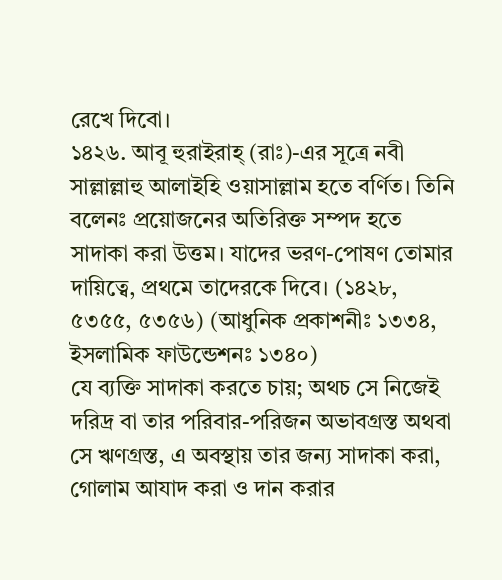রেখে দিবো।
১৪২৬. আবূ হুরাইরাহ্ (রাঃ)-এর সূত্রে নবী সাল্লাল্লাহু আলাইহি ওয়াসাল্লাম হতে বর্ণিত। তিনি বলেনঃ প্রয়োজনের অতিরিক্ত সম্পদ হতে সাদাকা করা উত্তম। যাদের ভরণ-পোষণ তোমার দায়িত্বে, প্রথমে তাদেরকে দিবে। (১৪২৮, ৫৩৫৫, ৫৩৫৬) (আধুনিক প্রকাশনীঃ ১৩৩৪, ইসলামিক ফাউন্ডেশনঃ ১৩৪০)
যে ব্যক্তি সাদাকা করতে চায়; অথচ সে নিজেই দরিদ্র বা তার পরিবার-পরিজন অভাবগ্রস্ত অথবা সে ঋণগ্রস্ত, এ অবস্থায় তার জন্য সাদাকা করা, গোলাম আযাদ করা ও দান করার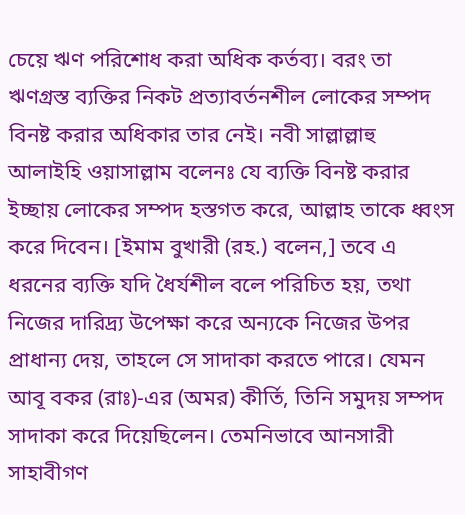চেয়ে ঋণ পরিশোধ করা অধিক কর্তব্য। বরং তা ঋণগ্রস্ত ব্যক্তির নিকট প্রত্যাবর্তনশীল লোকের সম্পদ বিনষ্ট করার অধিকার তার নেই। নবী সাল্লাল্লাহু আলাইহি ওয়াসাল্লাম বলেনঃ যে ব্যক্তি বিনষ্ট করার ইচ্ছায় লোকের সম্পদ হস্তগত করে, আল্লাহ তাকে ধ্বংস করে দিবেন। [ইমাম বুখারী (রহ.) বলেন,] তবে এ ধরনের ব্যক্তি যদি ধৈর্যশীল বলে পরিচিত হয়, তথা নিজের দারিদ্র্য উপেক্ষা করে অন্যকে নিজের উপর প্রাধান্য দেয়, তাহলে সে সাদাকা করতে পারে। যেমন আবূ বকর (রাঃ)-এর (অমর) কীর্তি, তিনি সমুদয় সম্পদ সাদাকা করে দিয়েছিলেন। তেমনিভাবে আনসারী সাহাবীগণ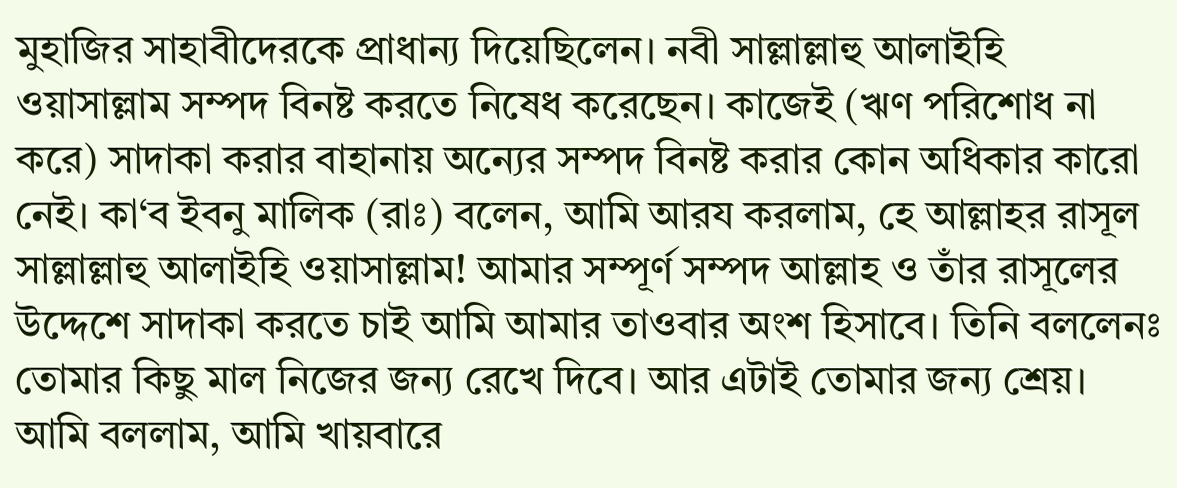মুহাজির সাহাবীদেরকে প্রাধান্য দিয়েছিলেন। নবী সাল্লাল্লাহু আলাইহি ওয়াসাল্লাম সম্পদ বিনষ্ট করতে নিষেধ করেছেন। কাজেই (ঋণ পরিশোধ না করে) সাদাকা করার বাহানায় অন্যের সম্পদ বিনষ্ট করার কোন অধিকার কারো নেই। কা‘ব ইবনু মালিক (রাঃ) বলেন, আমি আরয করলাম, হে আল্লাহর রাসূল সাল্লাল্লাহু আলাইহি ওয়াসাল্লাম! আমার সম্পূর্ণ সম্পদ আল্লাহ ও তাঁর রাসূলের উদ্দেশে সাদাকা করতে চাই আমি আমার তাওবার অংশ হিসাবে। তিনি বললেনঃ তোমার কিছু মাল নিজের জন্য রেখে দিবে। আর এটাই তোমার জন্য শ্রেয়। আমি বললাম, আমি খায়বারে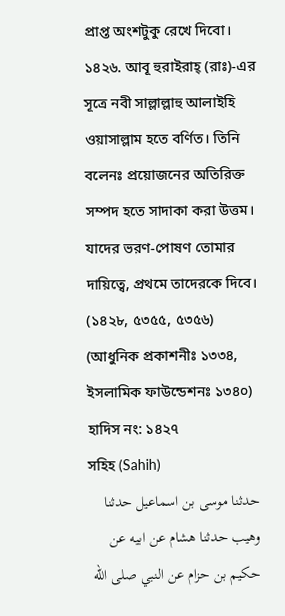প্রাপ্ত অংশটুকু রেখে দিবো।
১৪২৬. আবূ হুরাইরাহ্ (রাঃ)-এর সূত্রে নবী সাল্লাল্লাহু আলাইহি ওয়াসাল্লাম হতে বর্ণিত। তিনি বলেনঃ প্রয়োজনের অতিরিক্ত সম্পদ হতে সাদাকা করা উত্তম। যাদের ভরণ-পোষণ তোমার দায়িত্বে, প্রথমে তাদেরকে দিবে। (১৪২৮, ৫৩৫৫, ৫৩৫৬) (আধুনিক প্রকাশনীঃ ১৩৩৪, ইসলামিক ফাউন্ডেশনঃ ১৩৪০)
হাদিস নং: ১৪২৭
সহিহ (Sahih)
حدثنا موسى بن اسماعيل حدثنا وهيب حدثنا هشام عن ابيه عن حكيم بن حزام عن النبي صلى الله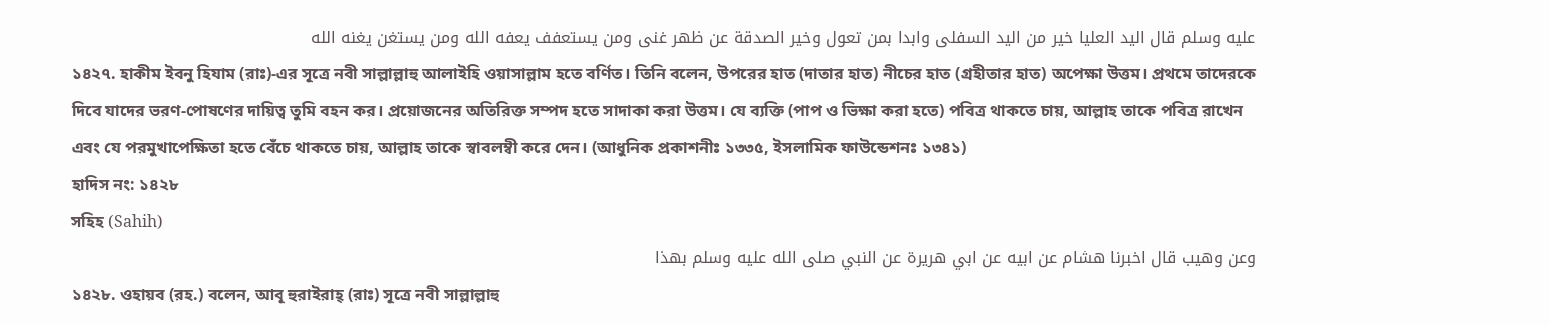عليه وسلم قال اليد العليا خير من اليد السفلى وابدا بمن تعول وخير الصدقة عن ظهر غنى ومن يستعفف يعفه الله ومن يستغن يغنه الله
১৪২৭. হাকীম ইবনু হিযাম (রাঃ)-এর সূত্রে নবী সাল্লাল্লাহু আলাইহি ওয়াসাল্লাম হতে বর্ণিত। তিনি বলেন, উপরের হাত (দাতার হাত) নীচের হাত (গ্রহীতার হাত) অপেক্ষা উত্তম। প্রথমে তাদেরকে দিবে যাদের ভরণ-পোষণের দায়িত্ব তুমি বহন কর। প্রয়োজনের অতিরিক্ত সম্পদ হতে সাদাকা করা উত্তম। যে ব্যক্তি (পাপ ও ভিক্ষা করা হতে) পবিত্র থাকতে চায়, আল্লাহ তাকে পবিত্র রাখেন এবং যে পরমুখাপেক্ষিতা হতে বেঁচে থাকতে চায়, আল্লাহ তাকে স্বাবলম্বী করে দেন। (আধুনিক প্রকাশনীঃ ১৩৩৫, ইসলামিক ফাউন্ডেশনঃ ১৩৪১)
হাদিস নং: ১৪২৮
সহিহ (Sahih)
وعن وهيب قال اخبرنا هشام عن ابيه عن ابي هريرة عن النبي صلى الله عليه وسلم بهذا
১৪২৮. ওহায়ব (রহ.) বলেন, আবূ হুরাইরাহ্ (রাঃ) সূত্রে নবী সাল্লাল্লাহু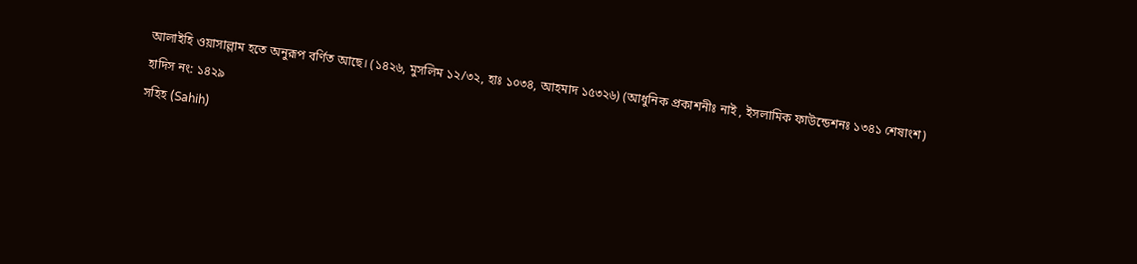আলাইহি ওয়াসাল্লাম হতে অনুরূপ বর্ণিত আছে। (১৪২৬, মুসলিম ১২/৩২, হাঃ ১০৩৪, আহমাদ ১৫৩২৬) (আধুনিক প্রকাশনীঃ নাই , ইসলামিক ফাউন্ডেশনঃ ১৩৪১ শেষাংশ)
হাদিস নং: ১৪২৯
সহিহ (Sahih)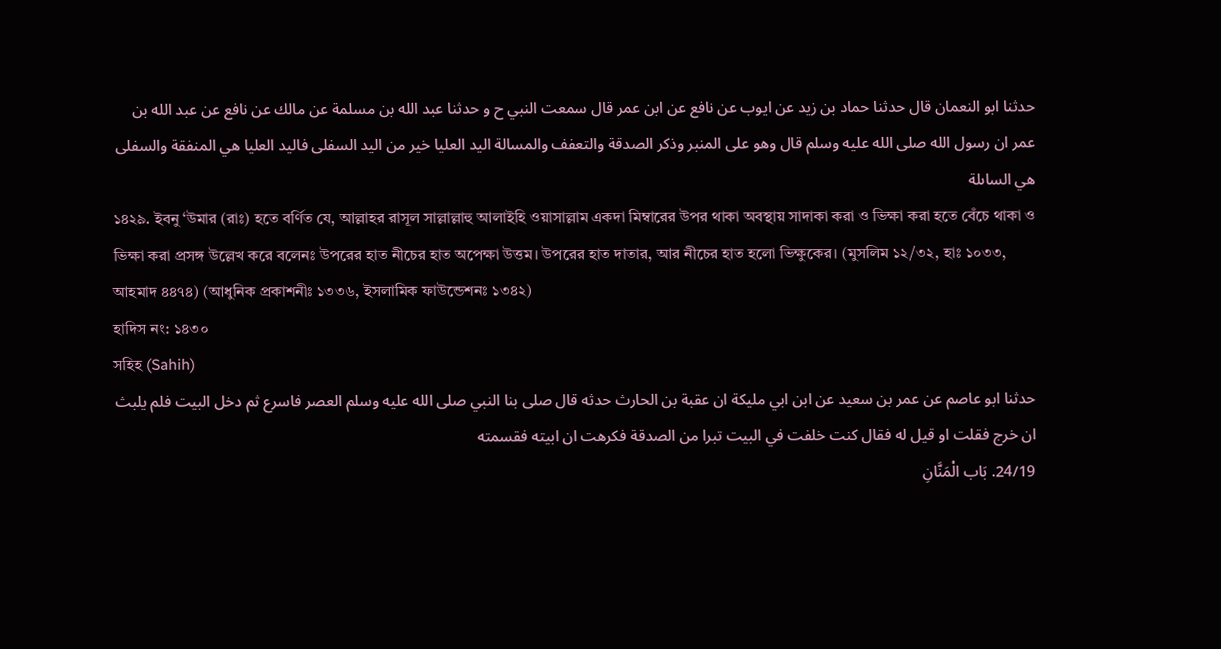حدثنا ابو النعمان قال حدثنا حماد بن زيد عن ايوب عن نافع عن ابن عمر قال سمعت النبي ح و حدثنا عبد الله بن مسلمة عن مالك عن نافع عن عبد الله بن عمر ان رسول الله صلى الله عليه وسلم قال وهو على المنبر وذكر الصدقة والتعفف والمسالة اليد العليا خير من اليد السفلى فاليد العليا هي المنفقة والسفلى هي الساىلة
১৪২৯. ইবনু ‘উমার (রাঃ) হতে বর্ণিত যে, আল্লাহর রাসূল সাল্লাল্লাহু আলাইহি ওয়াসাল্লাম একদা মিম্বারের উপর থাকা অবস্থায় সাদাকা করা ও ভিক্ষা করা হতে বেঁচে থাকা ও ভিক্ষা করা প্রসঙ্গ উল্লেখ করে বলেনঃ উপরের হাত নীচের হাত অপেক্ষা উত্তম। উপরের হাত দাতার, আর নীচের হাত হলো ভিক্ষুকের। (মুসলিম ১২/৩২, হাঃ ১০৩৩, আহমাদ ৪৪৭৪) (আধুনিক প্রকাশনীঃ ১৩৩৬, ইসলামিক ফাউন্ডেশনঃ ১৩৪২)
হাদিস নং: ১৪৩০
সহিহ (Sahih)
حدثنا ابو عاصم عن عمر بن سعيد عن ابن ابي مليكة ان عقبة بن الحارث حدثه قال صلى بنا النبي صلى الله عليه وسلم العصر فاسرع ثم دخل البيت فلم يلبث ان خرج فقلت او قيل له فقال كنت خلفت في البيت تبرا من الصدقة فكرهت ان ابيته فقسمته
24/19. بَاب الْمَنَّانِ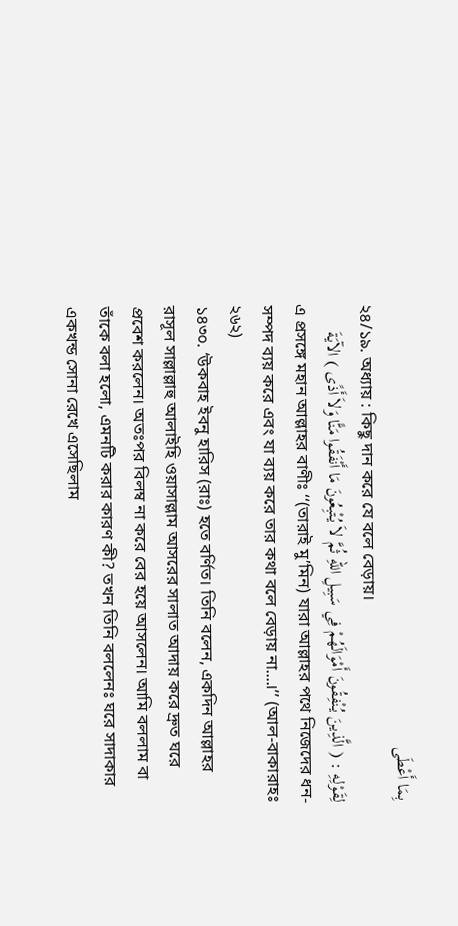بِمَا أَعْطَى
২৪/১৯. অধ্যায় : কিছু দান করে যে বলে বেড়ায়।
لِقَوْلِهِ : ( الَّذِينَ يُنْفِقُونَ أَمْوَالَهُمْ فِي سَبِيلِ اللهِ ثُمَّ لاَ يُتْبِعُونَ مَا أَنْفَقُوا مَنًّا وَلاَ أَذًى ) الآيَةَ
এ প্রসঙ্গে মহান আল্লাহর বাণীঃ ‘‘(তারাই মু’মিন) যারা আল্লাহর পথে নিজেদের ধন-সম্পদ ব্যয় করে এবং যা ব্যয় করে তার কথা বলে বেড়ায় না....।’’ (আল-বাকারাহঃ ২৬২)
১৪৩০. ‘উকবাহ ইবনু হারিস (রাঃ) হতে বর্ণিত। তিনি বলেন, একদিন আল্লাহর রাসূল সাল্লাল্লাহু আলাইহি ওয়াসাল্লাম আসরের সালাত আদায় করে দ্রুত ঘরে প্রবেশ করলেন। অতঃপর বিলম্ব না করে বের হয়ে আসলেন। আমি বললাম বা তাঁকে বলা হলো, এমনটি করার কারণ কী? তখন তিনি বললেনঃ ঘরে সাদাকার একখন্ড সোনা রেখে এসেছিলাম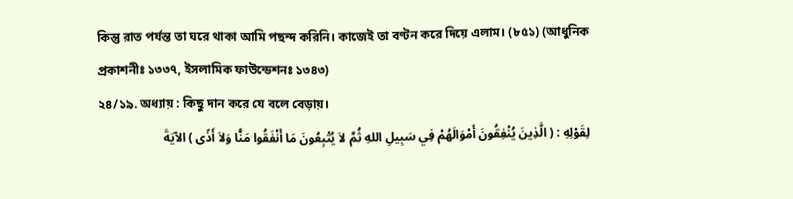কিন্তু রাত পর্যন্ত তা ঘরে থাকা আমি পছন্দ করিনি। কাজেই তা বণ্টন করে দিয়ে এলাম। (৮৫১) (আধুনিক প্রকাশনীঃ ১৩৩৭, ইসলামিক ফাউন্ডেশনঃ ১৩৪৩)
২৪/১৯. অধ্যায় : কিছু দান করে যে বলে বেড়ায়।
لِقَوْلِهِ : ( الَّذِينَ يُنْفِقُونَ أَمْوَالَهُمْ فِي سَبِيلِ اللهِ ثُمَّ لاَ يُتْبِعُونَ مَا أَنْفَقُوا مَنًّا وَلاَ أَذًى ) الآيَةَ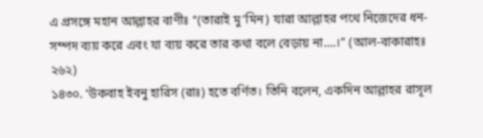এ প্রসঙ্গে মহান আল্লাহর বাণীঃ ‘‘(তারাই মু’মিন) যারা আল্লাহর পথে নিজেদের ধন-সম্পদ ব্যয় করে এবং যা ব্যয় করে তার কথা বলে বেড়ায় না....।’’ (আল-বাকারাহঃ ২৬২)
১৪৩০. ‘উকবাহ ইবনু হারিস (রাঃ) হতে বর্ণিত। তিনি বলেন, একদিন আল্লাহর রাসূল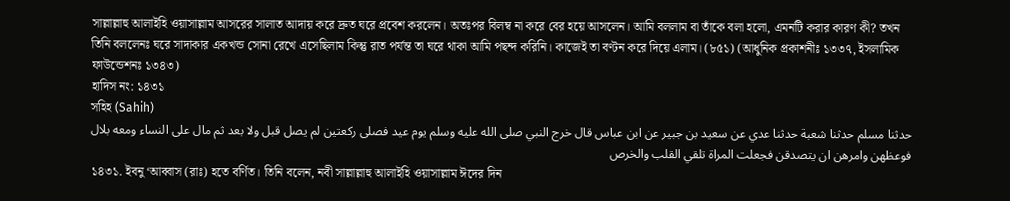সাল্লাল্লাহু আলাইহি ওয়াসাল্লাম আসরের সালাত আদায় করে দ্রুত ঘরে প্রবেশ করলেন। অতঃপর বিলম্ব না করে বের হয়ে আসলেন। আমি বললাম বা তাঁকে বলা হলো, এমনটি করার কারণ কী? তখন তিনি বললেনঃ ঘরে সাদাকার একখন্ড সোনা রেখে এসেছিলাম কিন্তু রাত পর্যন্ত তা ঘরে থাকা আমি পছন্দ করিনি। কাজেই তা বণ্টন করে দিয়ে এলাম। (৮৫১) (আধুনিক প্রকাশনীঃ ১৩৩৭, ইসলামিক ফাউন্ডেশনঃ ১৩৪৩)
হাদিস নং: ১৪৩১
সহিহ (Sahih)
حدثنا مسلم حدثنا شعبة حدثنا عدي عن سعيد بن جبير عن ابن عباس قال خرج النبي صلى الله عليه وسلم يوم عيد فصلى ركعتين لم يصل قبل ولا بعد ثم مال على النساء ومعه بلال فوعظهن وامرهن ان يتصدقن فجعلت المراة تلقي القلب والخرص
১৪৩১. ইবনু ‘আব্বাস (রাঃ) হতে বর্ণিত। তিনি বলেন, নবী সাল্লাল্লাহু আলাইহি ওয়াসাল্লাম ঈদের দিন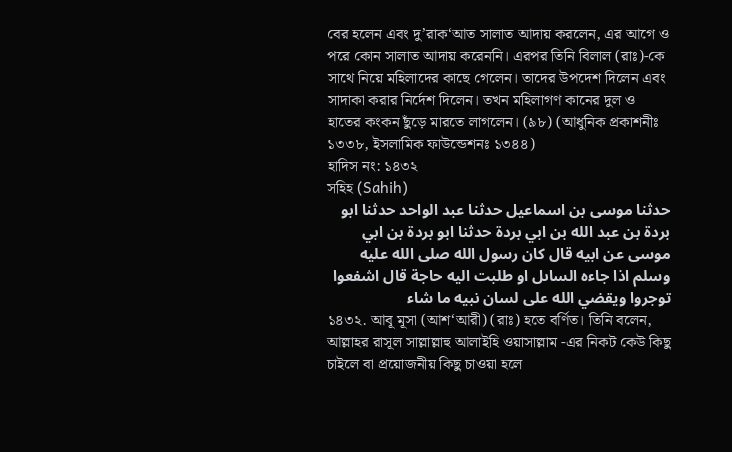বের হলেন এবং দু’রাক‘আত সালাত আদায় করলেন, এর আগে ও পরে কোন সালাত আদায় করেননি। এরপর তিনি বিলাল (রাঃ)-কে সাথে নিয়ে মহিলাদের কাছে গেলেন। তাদের উপদেশ দিলেন এবং সাদাকা করার নির্দেশ দিলেন। তখন মহিলাগণ কানের দুল ও হাতের কংকন ছুঁড়ে মারতে লাগলেন। (৯৮) (আধুনিক প্রকাশনীঃ ১৩৩৮, ইসলামিক ফাউন্ডেশনঃ ১৩৪৪)
হাদিস নং: ১৪৩২
সহিহ (Sahih)
حدثنا موسى بن اسماعيل حدثنا عبد الواحد حدثنا ابو بردة بن عبد الله بن ابي بردة حدثنا ابو بردة بن ابي موسى عن ابيه قال كان رسول الله صلى الله عليه وسلم اذا جاءه الساىل او طلبت اليه حاجة قال اشفعوا توجروا ويقضي الله على لسان نبيه ما شاء
১৪৩২. আবূ মূসা (আশ‘আরী) (রাঃ) হতে বর্ণিত। তিনি বলেন, আল্লাহর রাসূল সাল্লাল্লাহু আলাইহি ওয়াসাল্লাম -এর নিকট কেউ কিছু চাইলে বা প্রয়োজনীয় কিছু চাওয়া হলে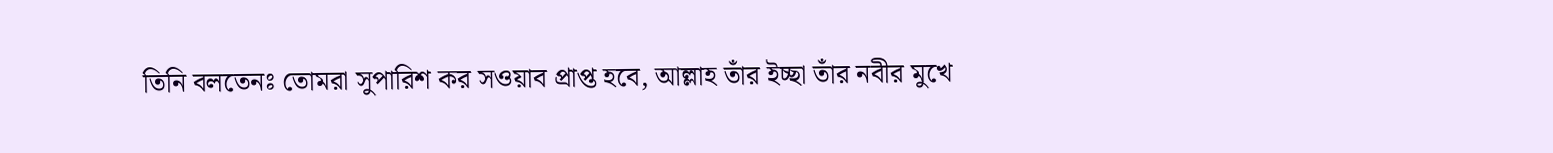তিনি বলতেনঃ তোমরা সুপারিশ কর সওয়াব প্রাপ্ত হবে, আল্লাহ তাঁর ইচ্ছা তাঁর নবীর মুখে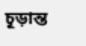চূড়ান্ত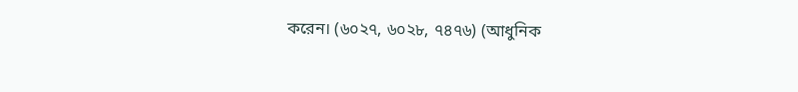করেন। (৬০২৭, ৬০২৮, ৭৪৭৬) (আধুনিক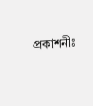প্রকাশনীঃ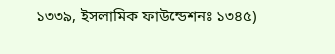১৩৩৯, ইসলামিক ফাউন্ডেশনঃ ১৩৪৫)